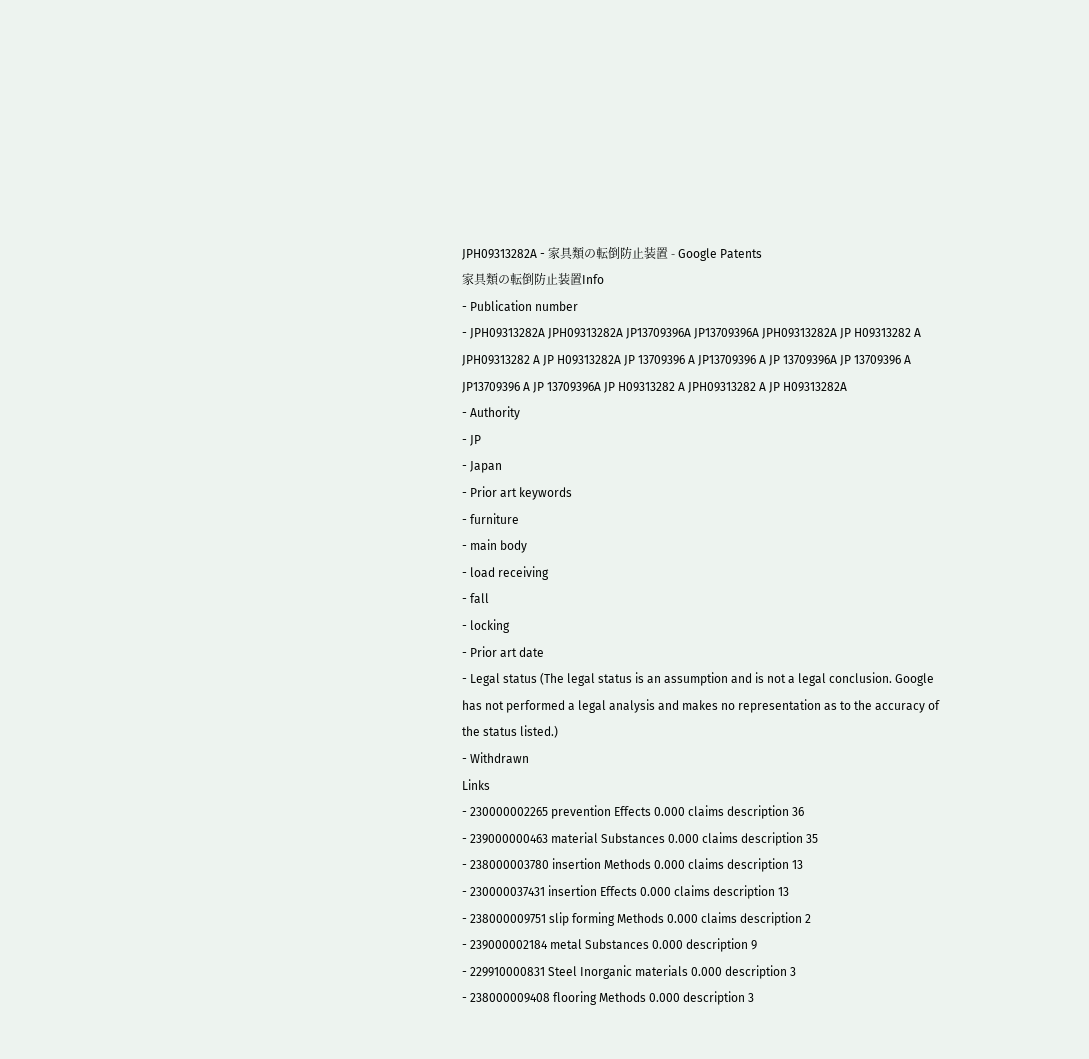JPH09313282A - 家具類の転倒防止装置 - Google Patents
家具類の転倒防止装置Info
- Publication number
- JPH09313282A JPH09313282A JP13709396A JP13709396A JPH09313282A JP H09313282 A JPH09313282 A JP H09313282A JP 13709396 A JP13709396 A JP 13709396A JP 13709396 A JP13709396 A JP 13709396A JP H09313282 A JPH09313282 A JP H09313282A
- Authority
- JP
- Japan
- Prior art keywords
- furniture
- main body
- load receiving
- fall
- locking
- Prior art date
- Legal status (The legal status is an assumption and is not a legal conclusion. Google has not performed a legal analysis and makes no representation as to the accuracy of the status listed.)
- Withdrawn
Links
- 230000002265 prevention Effects 0.000 claims description 36
- 239000000463 material Substances 0.000 claims description 35
- 238000003780 insertion Methods 0.000 claims description 13
- 230000037431 insertion Effects 0.000 claims description 13
- 238000009751 slip forming Methods 0.000 claims description 2
- 239000002184 metal Substances 0.000 description 9
- 229910000831 Steel Inorganic materials 0.000 description 3
- 238000009408 flooring Methods 0.000 description 3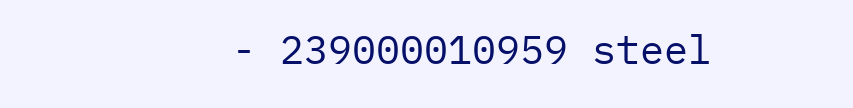- 239000010959 steel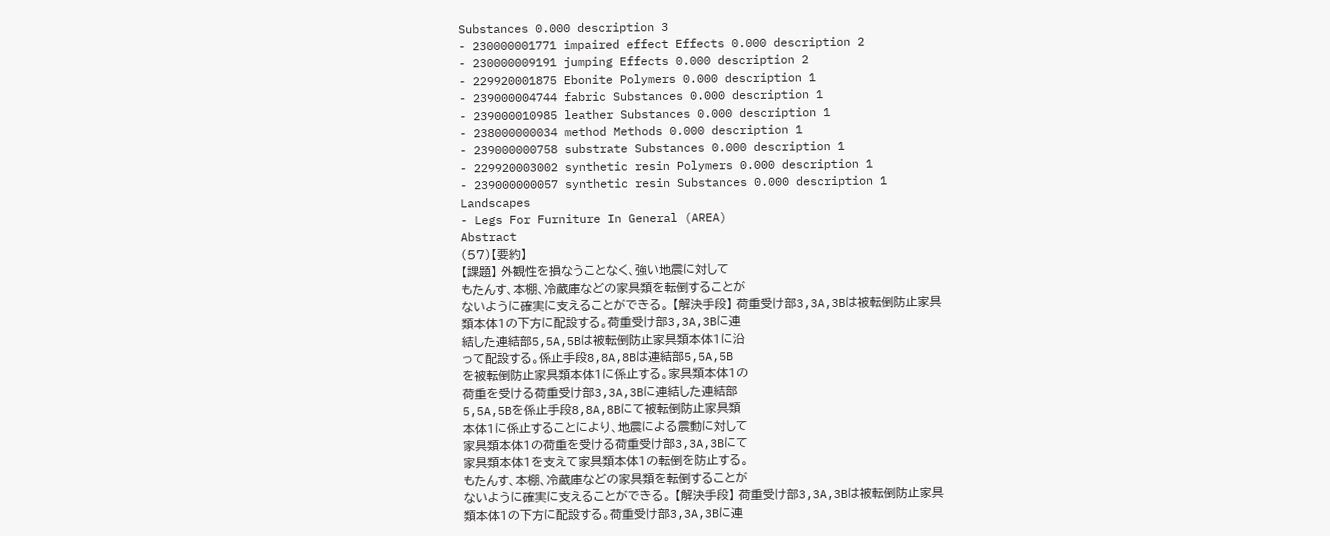Substances 0.000 description 3
- 230000001771 impaired effect Effects 0.000 description 2
- 230000009191 jumping Effects 0.000 description 2
- 229920001875 Ebonite Polymers 0.000 description 1
- 239000004744 fabric Substances 0.000 description 1
- 239000010985 leather Substances 0.000 description 1
- 238000000034 method Methods 0.000 description 1
- 239000000758 substrate Substances 0.000 description 1
- 229920003002 synthetic resin Polymers 0.000 description 1
- 239000000057 synthetic resin Substances 0.000 description 1
Landscapes
- Legs For Furniture In General (AREA)
Abstract
(57)【要約】
【課題】 外観性を損なうことなく、強い地震に対して
もたんす、本棚、冷蔵庫などの家具類を転倒することが
ないように確実に支えることができる。 【解決手段】 荷重受け部3,3A,3Bは被転倒防止家具
類本体1の下方に配設する。荷重受け部3,3A,3Bに連
結した連結部5,5A,5Bは被転倒防止家具類本体1に沿
って配設する。係止手段8,8A,8Bは連結部5,5A,5B
を被転倒防止家具類本体1に係止する。家具類本体1の
荷重を受ける荷重受け部3,3A,3Bに連結した連結部
5,5A,5Bを係止手段8,8A,8Bにて被転倒防止家具類
本体1に係止することにより、地震による震動に対して
家具類本体1の荷重を受ける荷重受け部3,3A,3Bにて
家具類本体1を支えて家具類本体1の転倒を防止する。
もたんす、本棚、冷蔵庫などの家具類を転倒することが
ないように確実に支えることができる。 【解決手段】 荷重受け部3,3A,3Bは被転倒防止家具
類本体1の下方に配設する。荷重受け部3,3A,3Bに連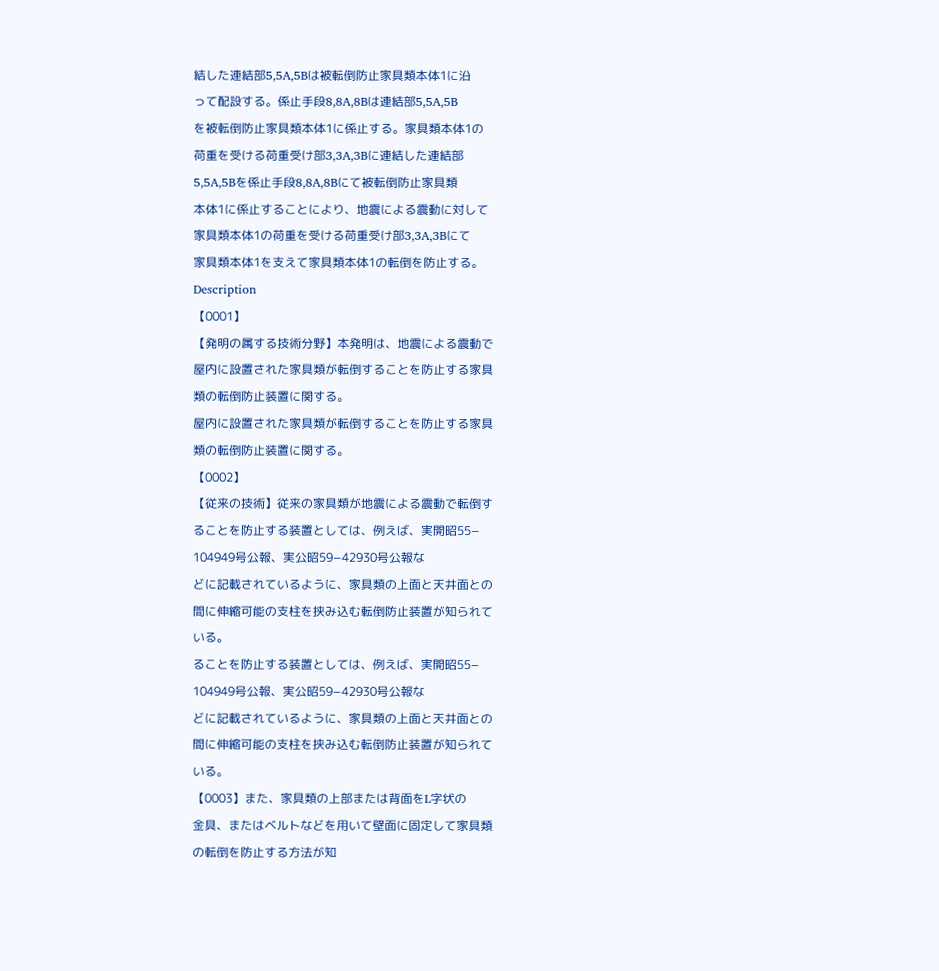結した連結部5,5A,5Bは被転倒防止家具類本体1に沿
って配設する。係止手段8,8A,8Bは連結部5,5A,5B
を被転倒防止家具類本体1に係止する。家具類本体1の
荷重を受ける荷重受け部3,3A,3Bに連結した連結部
5,5A,5Bを係止手段8,8A,8Bにて被転倒防止家具類
本体1に係止することにより、地震による震動に対して
家具類本体1の荷重を受ける荷重受け部3,3A,3Bにて
家具類本体1を支えて家具類本体1の転倒を防止する。
Description
【0001】
【発明の属する技術分野】本発明は、地震による震動で
屋内に設置された家具類が転倒することを防止する家具
類の転倒防止装置に関する。
屋内に設置された家具類が転倒することを防止する家具
類の転倒防止装置に関する。
【0002】
【従来の技術】従来の家具類が地震による震動で転倒す
ることを防止する装置としては、例えば、実開昭55−
104949号公報、実公昭59−42930号公報な
どに記載されているように、家具類の上面と天井面との
間に伸縮可能の支柱を挟み込む転倒防止装置が知られて
いる。
ることを防止する装置としては、例えば、実開昭55−
104949号公報、実公昭59−42930号公報な
どに記載されているように、家具類の上面と天井面との
間に伸縮可能の支柱を挟み込む転倒防止装置が知られて
いる。
【0003】また、家具類の上部または背面をL字状の
金具、またはベルトなどを用いて壁面に固定して家具類
の転倒を防止する方法が知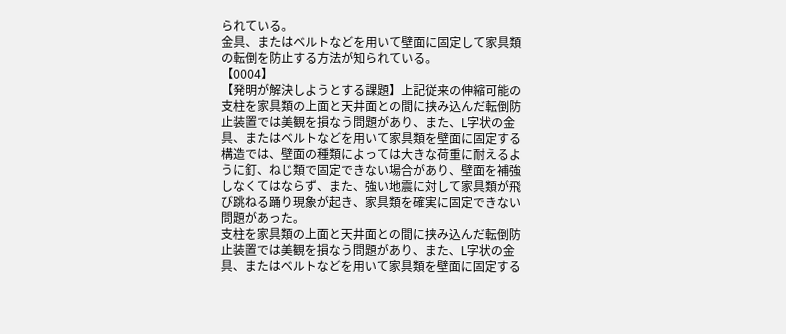られている。
金具、またはベルトなどを用いて壁面に固定して家具類
の転倒を防止する方法が知られている。
【0004】
【発明が解決しようとする課題】上記従来の伸縮可能の
支柱を家具類の上面と天井面との間に挟み込んだ転倒防
止装置では美観を損なう問題があり、また、L字状の金
具、またはベルトなどを用いて家具類を壁面に固定する
構造では、壁面の種類によっては大きな荷重に耐えるよ
うに釘、ねじ類で固定できない場合があり、壁面を補強
しなくてはならず、また、強い地震に対して家具類が飛
び跳ねる踊り現象が起き、家具類を確実に固定できない
問題があった。
支柱を家具類の上面と天井面との間に挟み込んだ転倒防
止装置では美観を損なう問題があり、また、L字状の金
具、またはベルトなどを用いて家具類を壁面に固定する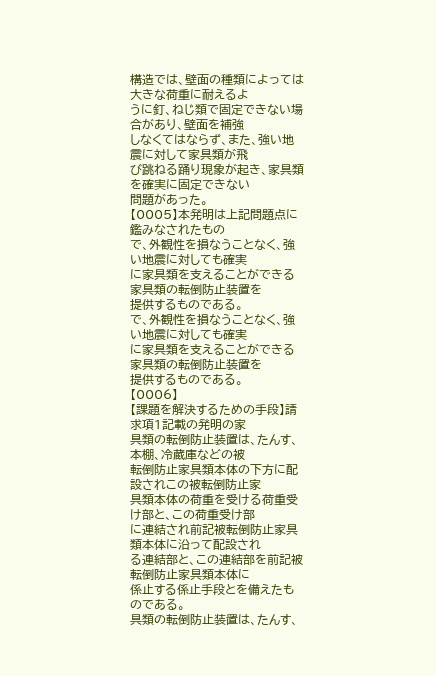構造では、壁面の種類によっては大きな荷重に耐えるよ
うに釘、ねじ類で固定できない場合があり、壁面を補強
しなくてはならず、また、強い地震に対して家具類が飛
び跳ねる踊り現象が起き、家具類を確実に固定できない
問題があった。
【0005】本発明は上記問題点に鑑みなされたもの
で、外観性を損なうことなく、強い地震に対しても確実
に家具類を支えることができる家具類の転倒防止装置を
提供するものである。
で、外観性を損なうことなく、強い地震に対しても確実
に家具類を支えることができる家具類の転倒防止装置を
提供するものである。
【0006】
【課題を解決するための手段】請求項1記載の発明の家
具類の転倒防止装置は、たんす、本棚、冷蔵庫などの被
転倒防止家具類本体の下方に配設されこの被転倒防止家
具類本体の荷重を受ける荷重受け部と、この荷重受け部
に連結され前記被転倒防止家具類本体に沿って配設され
る連結部と、この連結部を前記被転倒防止家具類本体に
係止する係止手段とを備えたものである。
具類の転倒防止装置は、たんす、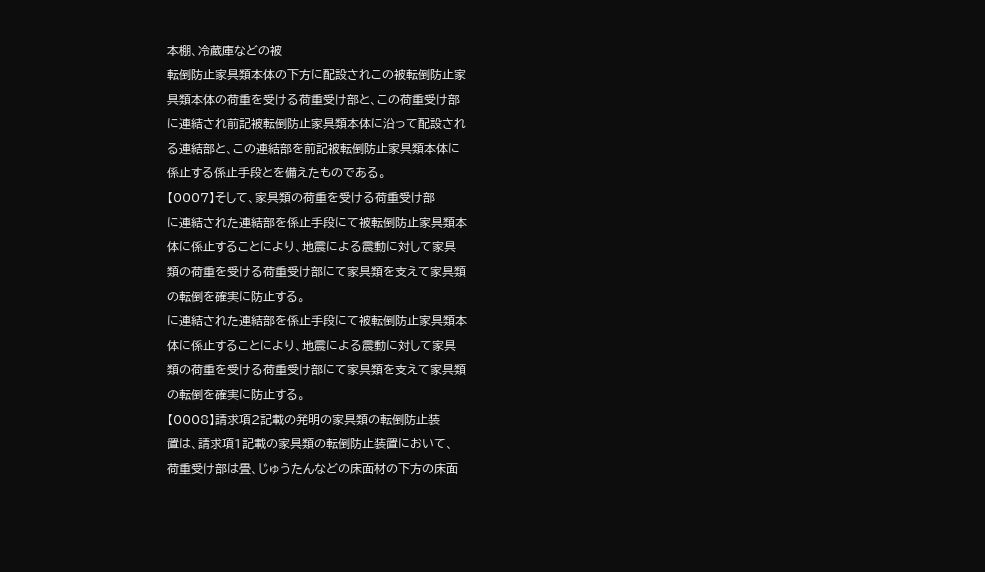本棚、冷蔵庫などの被
転倒防止家具類本体の下方に配設されこの被転倒防止家
具類本体の荷重を受ける荷重受け部と、この荷重受け部
に連結され前記被転倒防止家具類本体に沿って配設され
る連結部と、この連結部を前記被転倒防止家具類本体に
係止する係止手段とを備えたものである。
【0007】そして、家具類の荷重を受ける荷重受け部
に連結された連結部を係止手段にて被転倒防止家具類本
体に係止することにより、地震による震動に対して家具
類の荷重を受ける荷重受け部にて家具類を支えて家具類
の転倒を確実に防止する。
に連結された連結部を係止手段にて被転倒防止家具類本
体に係止することにより、地震による震動に対して家具
類の荷重を受ける荷重受け部にて家具類を支えて家具類
の転倒を確実に防止する。
【0008】請求項2記載の発明の家具類の転倒防止装
置は、請求項1記載の家具類の転倒防止装置において、
荷重受け部は畳、じゅうたんなどの床面材の下方の床面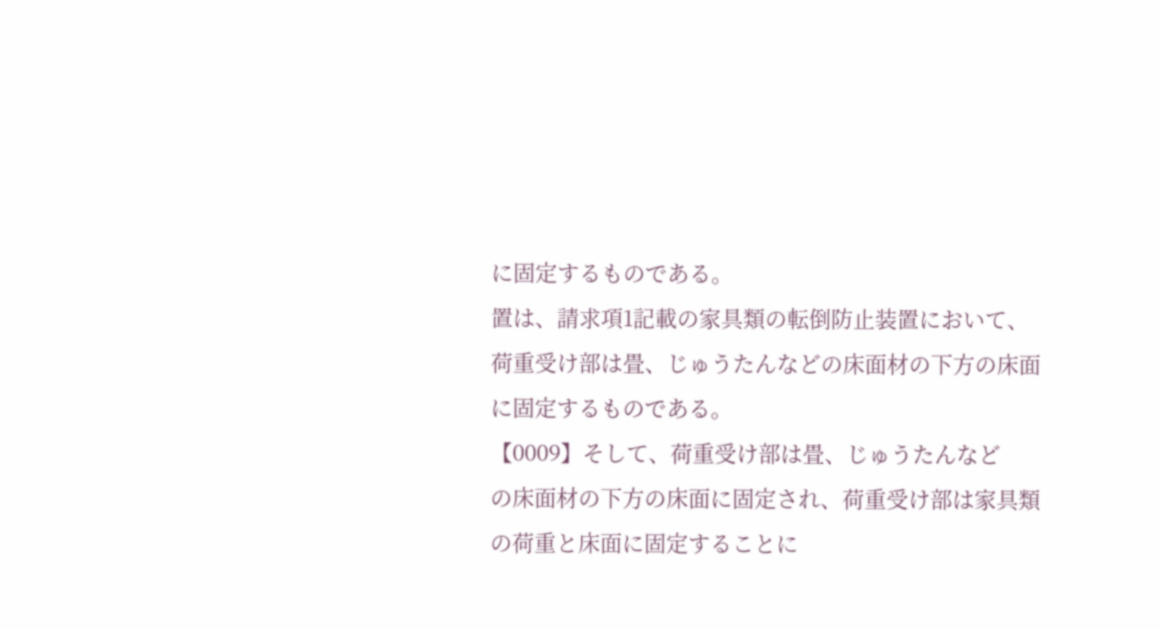に固定するものである。
置は、請求項1記載の家具類の転倒防止装置において、
荷重受け部は畳、じゅうたんなどの床面材の下方の床面
に固定するものである。
【0009】そして、荷重受け部は畳、じゅうたんなど
の床面材の下方の床面に固定され、荷重受け部は家具類
の荷重と床面に固定することに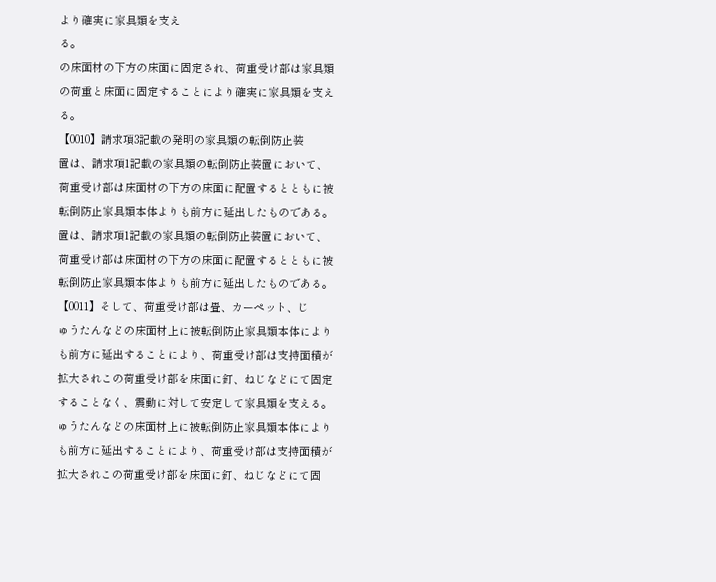より確実に家具類を支え
る。
の床面材の下方の床面に固定され、荷重受け部は家具類
の荷重と床面に固定することにより確実に家具類を支え
る。
【0010】請求項3記載の発明の家具類の転倒防止装
置は、請求項1記載の家具類の転倒防止装置において、
荷重受け部は床面材の下方の床面に配置するとともに被
転倒防止家具類本体よりも前方に延出したものである。
置は、請求項1記載の家具類の転倒防止装置において、
荷重受け部は床面材の下方の床面に配置するとともに被
転倒防止家具類本体よりも前方に延出したものである。
【0011】そして、荷重受け部は畳、カーペット、じ
ゅうたんなどの床面材上に被転倒防止家具類本体により
も前方に延出することにより、荷重受け部は支持面積が
拡大されこの荷重受け部を床面に釘、ねじなどにて固定
することなく、震動に対して安定して家具類を支える。
ゅうたんなどの床面材上に被転倒防止家具類本体により
も前方に延出することにより、荷重受け部は支持面積が
拡大されこの荷重受け部を床面に釘、ねじなどにて固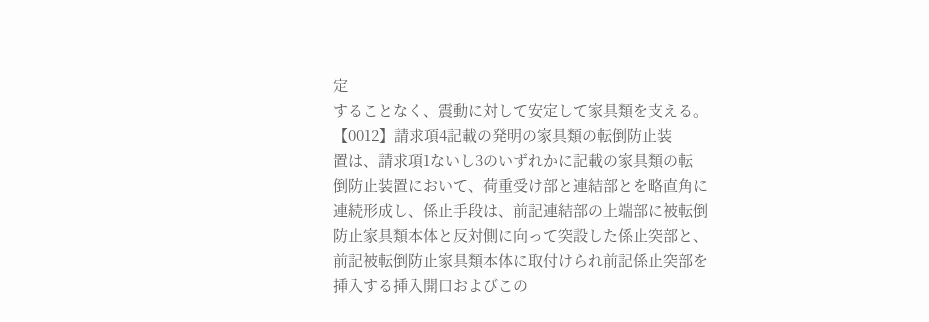定
することなく、震動に対して安定して家具類を支える。
【0012】請求項4記載の発明の家具類の転倒防止装
置は、請求項1ないし3のいずれかに記載の家具類の転
倒防止装置において、荷重受け部と連結部とを略直角に
連続形成し、係止手段は、前記連結部の上端部に被転倒
防止家具類本体と反対側に向って突設した係止突部と、
前記被転倒防止家具類本体に取付けられ前記係止突部を
挿入する挿入開口およびこの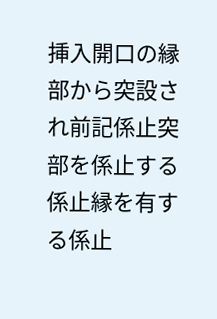挿入開口の縁部から突設さ
れ前記係止突部を係止する係止縁を有する係止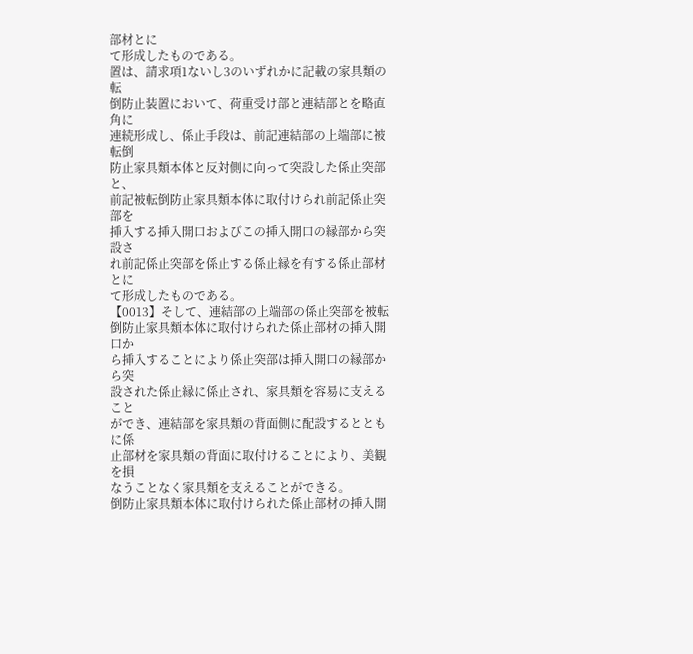部材とに
て形成したものである。
置は、請求項1ないし3のいずれかに記載の家具類の転
倒防止装置において、荷重受け部と連結部とを略直角に
連続形成し、係止手段は、前記連結部の上端部に被転倒
防止家具類本体と反対側に向って突設した係止突部と、
前記被転倒防止家具類本体に取付けられ前記係止突部を
挿入する挿入開口およびこの挿入開口の縁部から突設さ
れ前記係止突部を係止する係止縁を有する係止部材とに
て形成したものである。
【0013】そして、連結部の上端部の係止突部を被転
倒防止家具類本体に取付けられた係止部材の挿入開口か
ら挿入することにより係止突部は挿入開口の縁部から突
設された係止縁に係止され、家具類を容易に支えること
ができ、連結部を家具類の背面側に配設するとともに係
止部材を家具類の背面に取付けることにより、美観を損
なうことなく家具類を支えることができる。
倒防止家具類本体に取付けられた係止部材の挿入開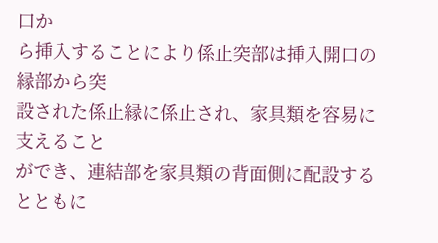口か
ら挿入することにより係止突部は挿入開口の縁部から突
設された係止縁に係止され、家具類を容易に支えること
ができ、連結部を家具類の背面側に配設するとともに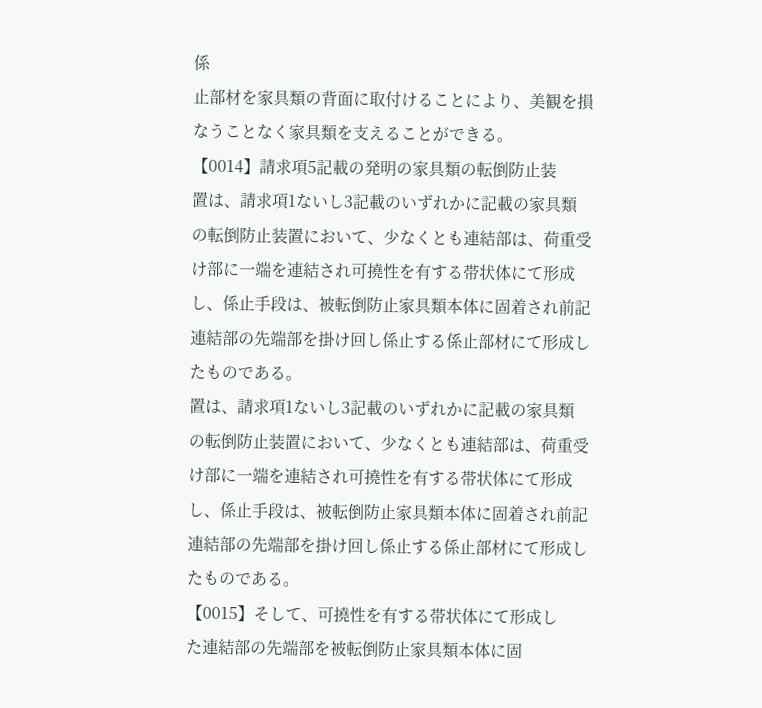係
止部材を家具類の背面に取付けることにより、美観を損
なうことなく家具類を支えることができる。
【0014】請求項5記載の発明の家具類の転倒防止装
置は、請求項1ないし3記載のいずれかに記載の家具類
の転倒防止装置において、少なくとも連結部は、荷重受
け部に一端を連結され可撓性を有する帯状体にて形成
し、係止手段は、被転倒防止家具類本体に固着され前記
連結部の先端部を掛け回し係止する係止部材にて形成し
たものである。
置は、請求項1ないし3記載のいずれかに記載の家具類
の転倒防止装置において、少なくとも連結部は、荷重受
け部に一端を連結され可撓性を有する帯状体にて形成
し、係止手段は、被転倒防止家具類本体に固着され前記
連結部の先端部を掛け回し係止する係止部材にて形成し
たものである。
【0015】そして、可撓性を有する帯状体にて形成し
た連結部の先端部を被転倒防止家具類本体に固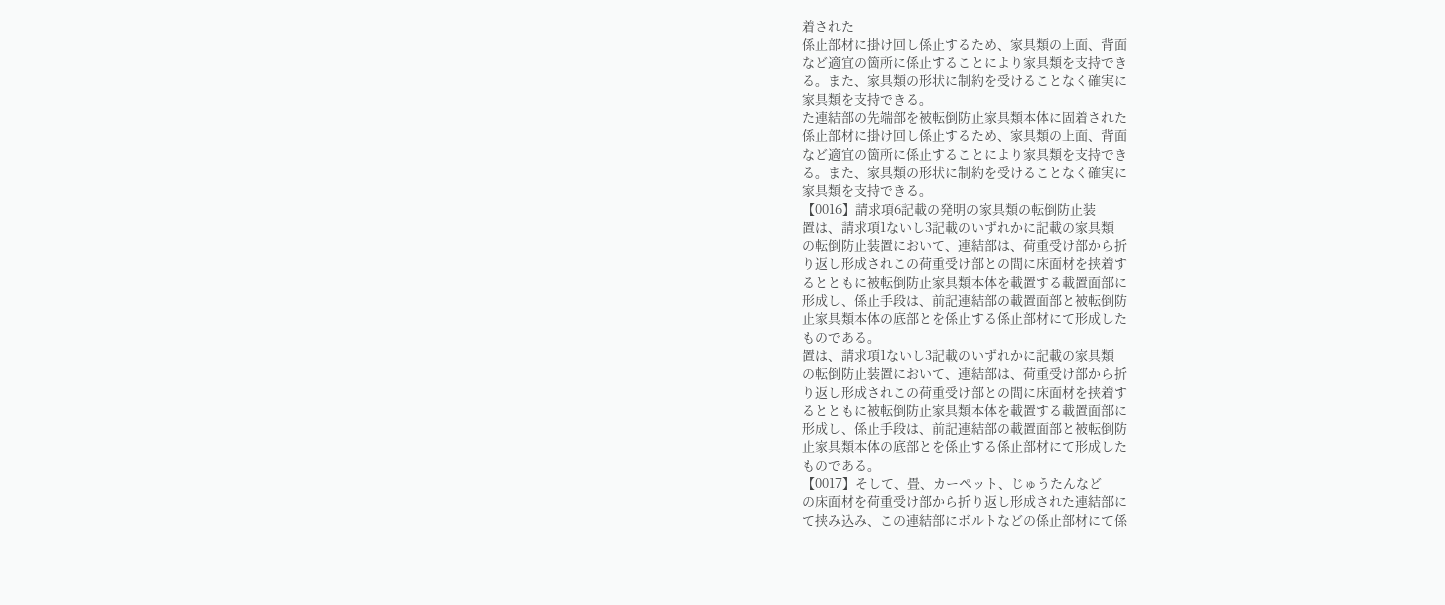着された
係止部材に掛け回し係止するため、家具類の上面、背面
など適宜の箇所に係止することにより家具類を支持でき
る。また、家具類の形状に制約を受けることなく確実に
家具類を支持できる。
た連結部の先端部を被転倒防止家具類本体に固着された
係止部材に掛け回し係止するため、家具類の上面、背面
など適宜の箇所に係止することにより家具類を支持でき
る。また、家具類の形状に制約を受けることなく確実に
家具類を支持できる。
【0016】請求項6記載の発明の家具類の転倒防止装
置は、請求項1ないし3記載のいずれかに記載の家具類
の転倒防止装置において、連結部は、荷重受け部から折
り返し形成されこの荷重受け部との間に床面材を挟着す
るとともに被転倒防止家具類本体を載置する載置面部に
形成し、係止手段は、前記連結部の載置面部と被転倒防
止家具類本体の底部とを係止する係止部材にて形成した
ものである。
置は、請求項1ないし3記載のいずれかに記載の家具類
の転倒防止装置において、連結部は、荷重受け部から折
り返し形成されこの荷重受け部との間に床面材を挟着す
るとともに被転倒防止家具類本体を載置する載置面部に
形成し、係止手段は、前記連結部の載置面部と被転倒防
止家具類本体の底部とを係止する係止部材にて形成した
ものである。
【0017】そして、畳、カーペット、じゅうたんなど
の床面材を荷重受け部から折り返し形成された連結部に
て挟み込み、この連結部にボルトなどの係止部材にて係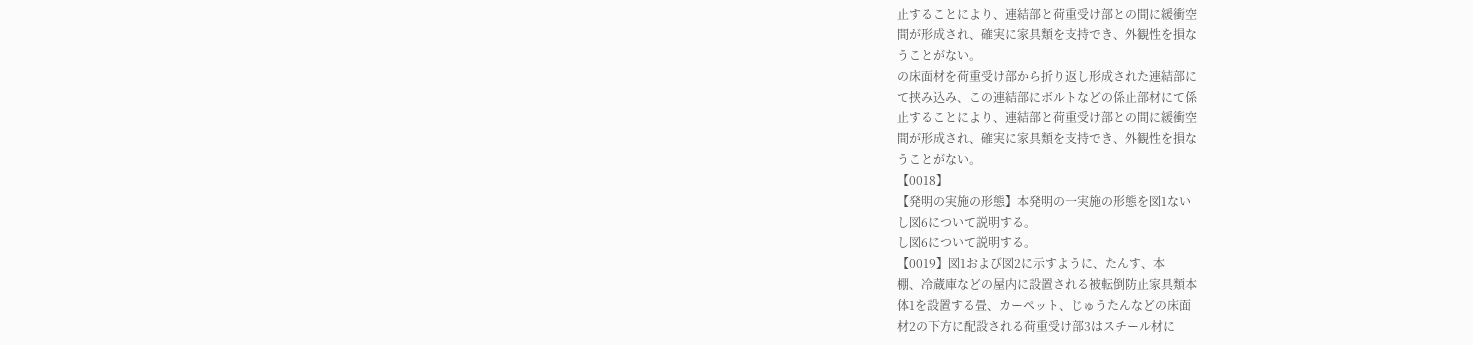止することにより、連結部と荷重受け部との間に緩衝空
間が形成され、確実に家具類を支持でき、外観性を損な
うことがない。
の床面材を荷重受け部から折り返し形成された連結部に
て挟み込み、この連結部にボルトなどの係止部材にて係
止することにより、連結部と荷重受け部との間に緩衝空
間が形成され、確実に家具類を支持でき、外観性を損な
うことがない。
【0018】
【発明の実施の形態】本発明の一実施の形態を図1ない
し図6について説明する。
し図6について説明する。
【0019】図1および図2に示すように、たんす、本
棚、冷蔵庫などの屋内に設置される被転倒防止家具類本
体1を設置する畳、カーペット、じゅうたんなどの床面
材2の下方に配設される荷重受け部3はスチール材に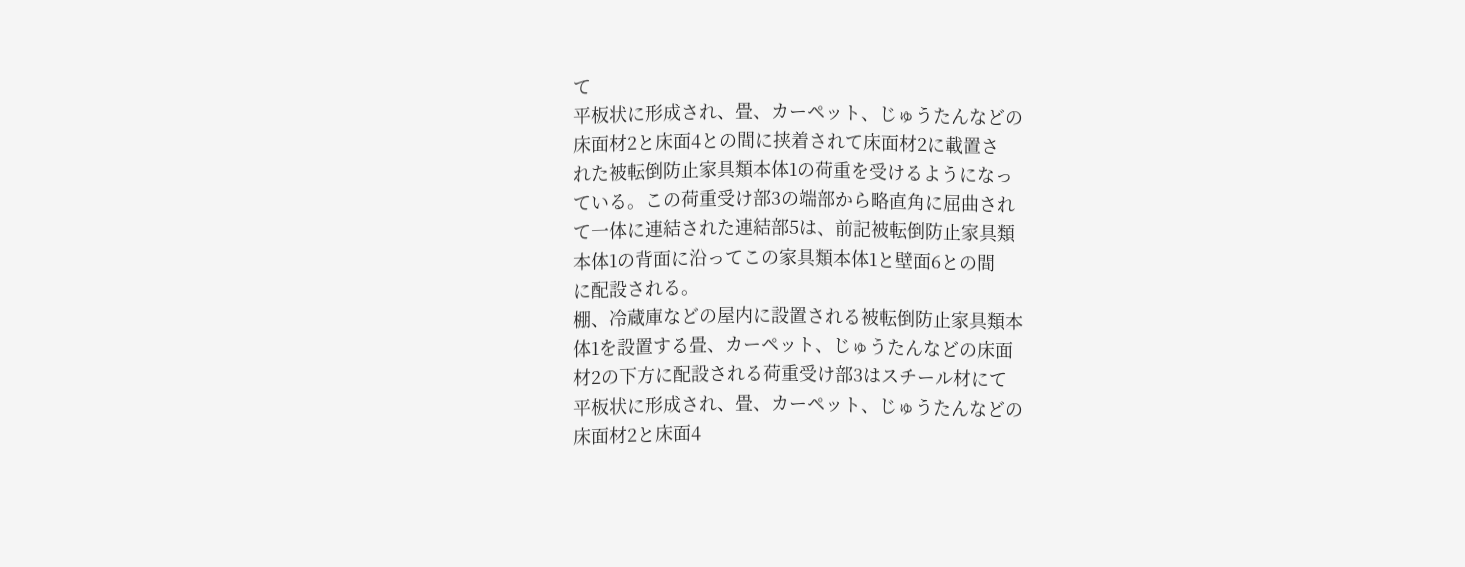て
平板状に形成され、畳、カーペット、じゅうたんなどの
床面材2と床面4との間に挟着されて床面材2に載置さ
れた被転倒防止家具類本体1の荷重を受けるようになっ
ている。この荷重受け部3の端部から略直角に屈曲され
て一体に連結された連結部5は、前記被転倒防止家具類
本体1の背面に沿ってこの家具類本体1と壁面6との間
に配設される。
棚、冷蔵庫などの屋内に設置される被転倒防止家具類本
体1を設置する畳、カーペット、じゅうたんなどの床面
材2の下方に配設される荷重受け部3はスチール材にて
平板状に形成され、畳、カーペット、じゅうたんなどの
床面材2と床面4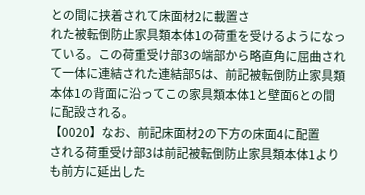との間に挟着されて床面材2に載置さ
れた被転倒防止家具類本体1の荷重を受けるようになっ
ている。この荷重受け部3の端部から略直角に屈曲され
て一体に連結された連結部5は、前記被転倒防止家具類
本体1の背面に沿ってこの家具類本体1と壁面6との間
に配設される。
【0020】なお、前記床面材2の下方の床面4に配置
される荷重受け部3は前記被転倒防止家具類本体1より
も前方に延出した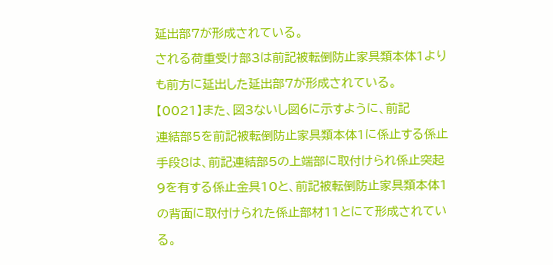延出部7が形成されている。
される荷重受け部3は前記被転倒防止家具類本体1より
も前方に延出した延出部7が形成されている。
【0021】また、図3ないし図6に示すように、前記
連結部5を前記被転倒防止家具類本体1に係止する係止
手段8は、前記連結部5の上端部に取付けられ係止突起
9を有する係止金具10と、前記被転倒防止家具類本体1
の背面に取付けられた係止部材11とにて形成されてい
る。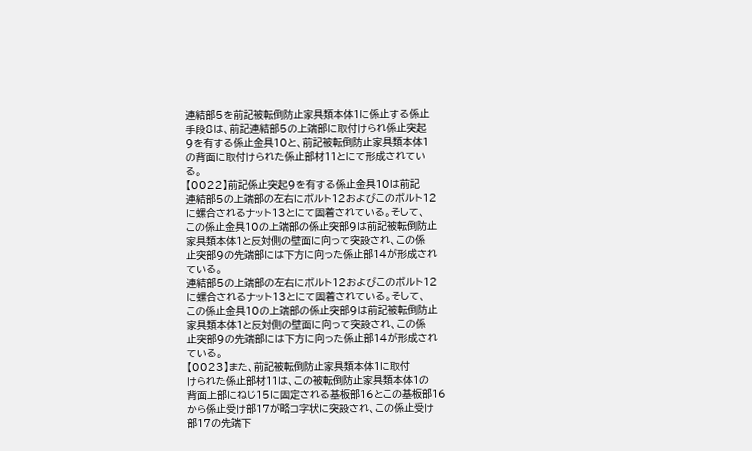連結部5を前記被転倒防止家具類本体1に係止する係止
手段8は、前記連結部5の上端部に取付けられ係止突起
9を有する係止金具10と、前記被転倒防止家具類本体1
の背面に取付けられた係止部材11とにて形成されてい
る。
【0022】前記係止突起9を有する係止金具10は前記
連結部5の上端部の左右にボルト12およびこのボルト12
に螺合されるナット13とにて固着されている。そして、
この係止金具10の上端部の係止突部9は前記被転倒防止
家具類本体1と反対側の壁面に向って突設され、この係
止突部9の先端部には下方に向った係止部14が形成され
ている。
連結部5の上端部の左右にボルト12およびこのボルト12
に螺合されるナット13とにて固着されている。そして、
この係止金具10の上端部の係止突部9は前記被転倒防止
家具類本体1と反対側の壁面に向って突設され、この係
止突部9の先端部には下方に向った係止部14が形成され
ている。
【0023】また、前記被転倒防止家具類本体1に取付
けられた係止部材11は、この被転倒防止家具類本体1の
背面上部にねじ15に固定される基板部16とこの基板部16
から係止受け部17が略コ字状に突設され、この係止受け
部17の先端下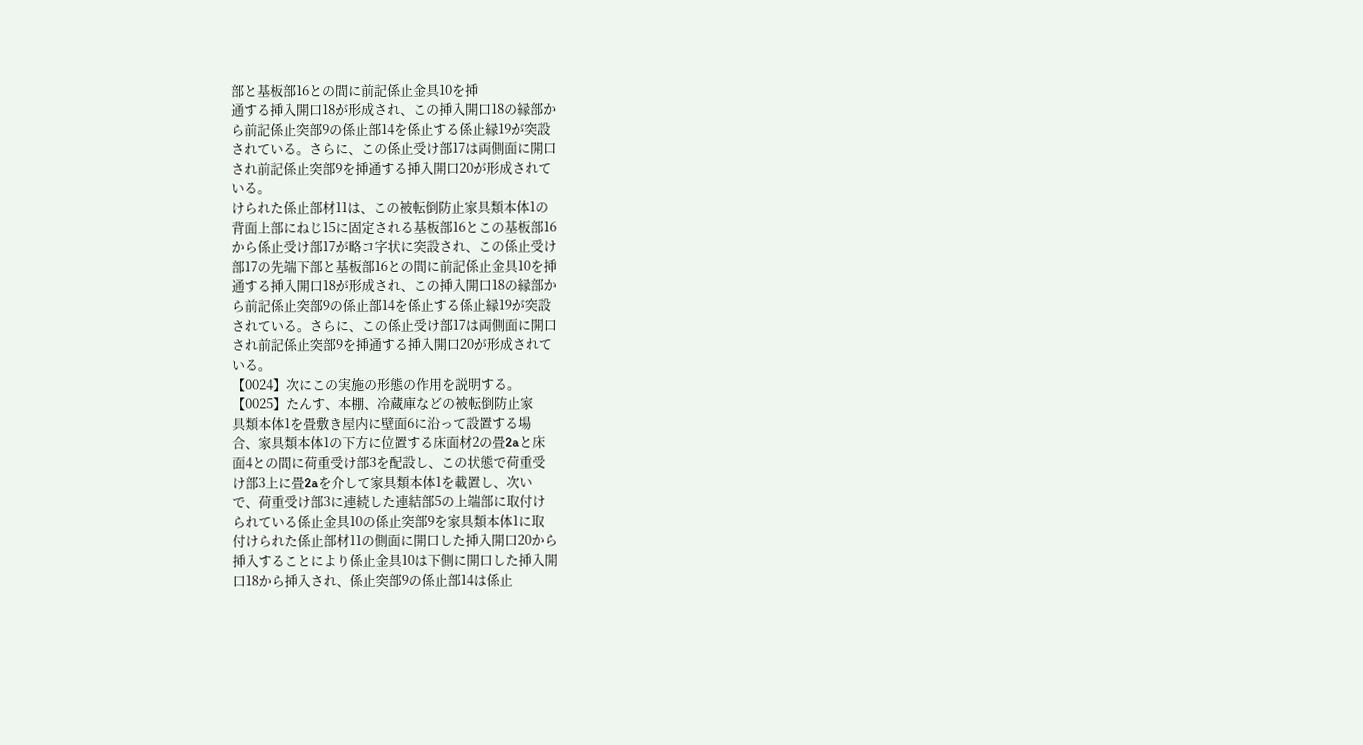部と基板部16との間に前記係止金具10を挿
通する挿入開口18が形成され、この挿入開口18の縁部か
ら前記係止突部9の係止部14を係止する係止縁19が突設
されている。さらに、この係止受け部17は両側面に開口
され前記係止突部9を挿通する挿入開口20が形成されて
いる。
けられた係止部材11は、この被転倒防止家具類本体1の
背面上部にねじ15に固定される基板部16とこの基板部16
から係止受け部17が略コ字状に突設され、この係止受け
部17の先端下部と基板部16との間に前記係止金具10を挿
通する挿入開口18が形成され、この挿入開口18の縁部か
ら前記係止突部9の係止部14を係止する係止縁19が突設
されている。さらに、この係止受け部17は両側面に開口
され前記係止突部9を挿通する挿入開口20が形成されて
いる。
【0024】次にこの実施の形態の作用を説明する。
【0025】たんす、本棚、冷蔵庫などの被転倒防止家
具類本体1を畳敷き屋内に壁面6に沿って設置する場
合、家具類本体1の下方に位置する床面材2の畳2aと床
面4との間に荷重受け部3を配設し、この状態で荷重受
け部3上に畳2aを介して家具類本体1を載置し、次い
で、荷重受け部3に連続した連結部5の上端部に取付け
られている係止金具10の係止突部9を家具類本体1に取
付けられた係止部材11の側面に開口した挿入開口20から
挿入することにより係止金具10は下側に開口した挿入開
口18から挿入され、係止突部9の係止部14は係止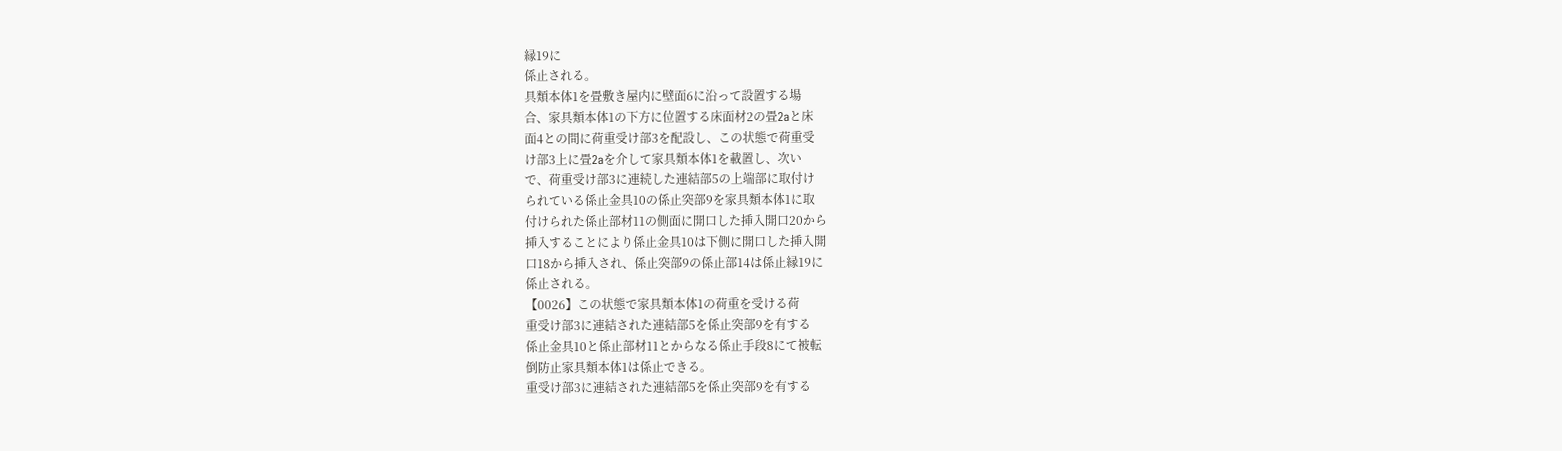縁19に
係止される。
具類本体1を畳敷き屋内に壁面6に沿って設置する場
合、家具類本体1の下方に位置する床面材2の畳2aと床
面4との間に荷重受け部3を配設し、この状態で荷重受
け部3上に畳2aを介して家具類本体1を載置し、次い
で、荷重受け部3に連続した連結部5の上端部に取付け
られている係止金具10の係止突部9を家具類本体1に取
付けられた係止部材11の側面に開口した挿入開口20から
挿入することにより係止金具10は下側に開口した挿入開
口18から挿入され、係止突部9の係止部14は係止縁19に
係止される。
【0026】この状態で家具類本体1の荷重を受ける荷
重受け部3に連結された連結部5を係止突部9を有する
係止金具10と係止部材11とからなる係止手段8にて被転
倒防止家具類本体1は係止できる。
重受け部3に連結された連結部5を係止突部9を有する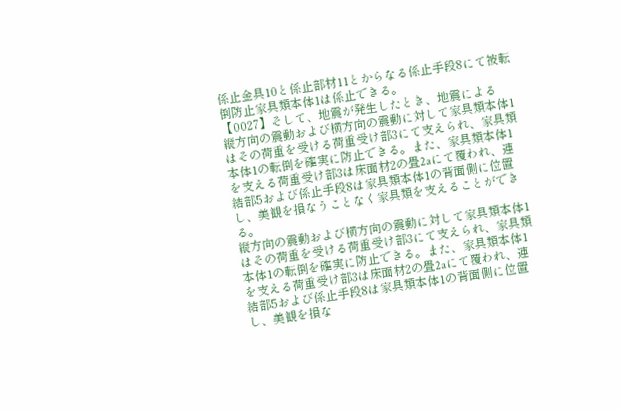係止金具10と係止部材11とからなる係止手段8にて被転
倒防止家具類本体1は係止できる。
【0027】そして、地震が発生したとき、地震による
縦方向の震動および横方向の震動に対して家具類本体1
はその荷重を受ける荷重受け部3にて支えられ、家具類
本体1の転倒を確実に防止できる。また、家具類本体1
を支える荷重受け部3は床面材2の畳2aにて覆われ、連
結部5および係止手段8は家具類本体1の背面側に位置
し、美観を損なうことなく家具類を支えることができ
る。
縦方向の震動および横方向の震動に対して家具類本体1
はその荷重を受ける荷重受け部3にて支えられ、家具類
本体1の転倒を確実に防止できる。また、家具類本体1
を支える荷重受け部3は床面材2の畳2aにて覆われ、連
結部5および係止手段8は家具類本体1の背面側に位置
し、美観を損な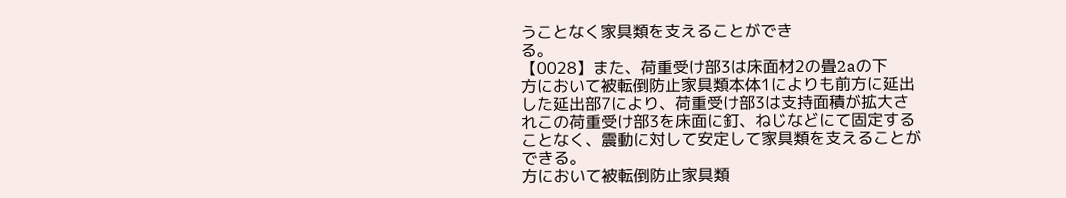うことなく家具類を支えることができ
る。
【0028】また、荷重受け部3は床面材2の畳2aの下
方において被転倒防止家具類本体1によりも前方に延出
した延出部7により、荷重受け部3は支持面積が拡大さ
れこの荷重受け部3を床面に釘、ねじなどにて固定する
ことなく、震動に対して安定して家具類を支えることが
できる。
方において被転倒防止家具類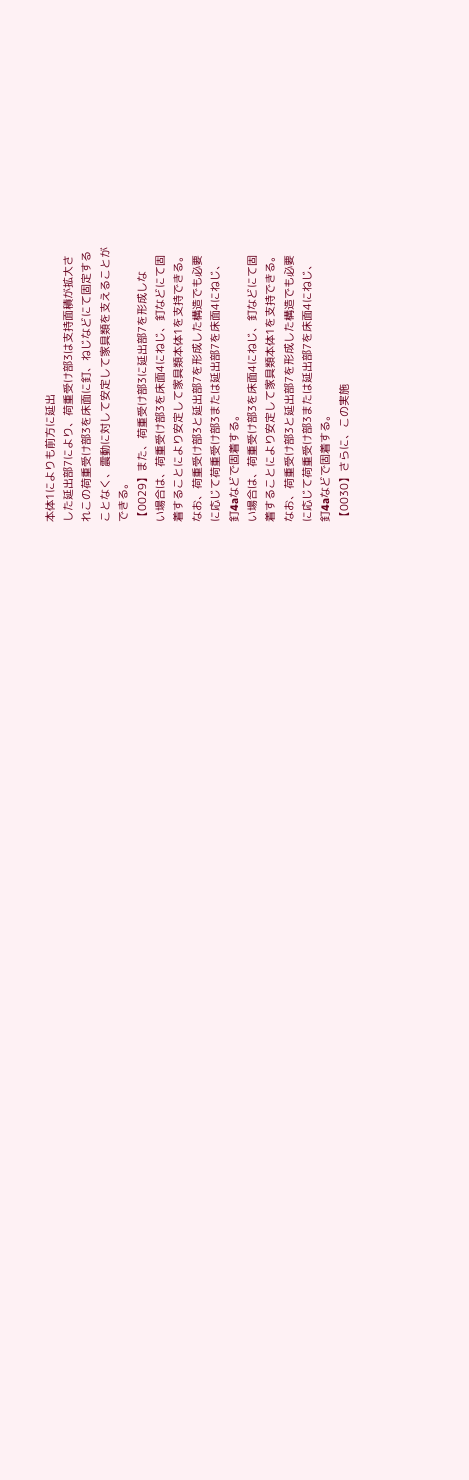本体1によりも前方に延出
した延出部7により、荷重受け部3は支持面積が拡大さ
れこの荷重受け部3を床面に釘、ねじなどにて固定する
ことなく、震動に対して安定して家具類を支えることが
できる。
【0029】また、荷重受け部3に延出部7を形成しな
い場合は、荷重受け部3を床面4にねじ、釘などにて固
着することにより安定して家具類本体1を支持できる。
なお、荷重受け部3と延出部7を形成した構造でも必要
に応じて荷重受け部3または延出部7を床面4にねじ、
釘4aなどで固着する。
い場合は、荷重受け部3を床面4にねじ、釘などにて固
着することにより安定して家具類本体1を支持できる。
なお、荷重受け部3と延出部7を形成した構造でも必要
に応じて荷重受け部3または延出部7を床面4にねじ、
釘4aなどで固着する。
【0030】さらに、この実施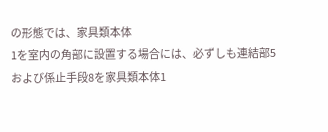の形態では、家具類本体
1を室内の角部に設置する場合には、必ずしも連結部5
および係止手段8を家具類本体1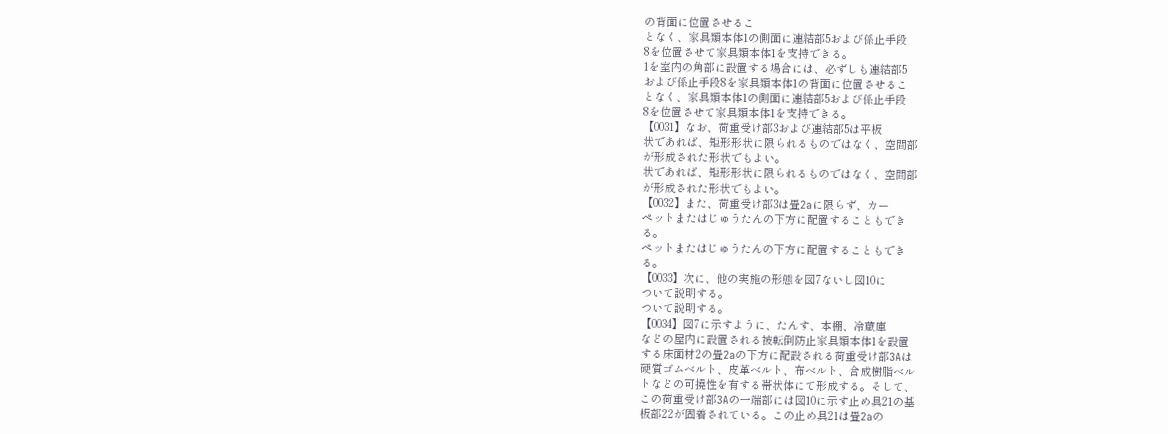の背面に位置させるこ
となく、家具類本体1の側面に連結部5および係止手段
8を位置させて家具類本体1を支持できる。
1を室内の角部に設置する場合には、必ずしも連結部5
および係止手段8を家具類本体1の背面に位置させるこ
となく、家具類本体1の側面に連結部5および係止手段
8を位置させて家具類本体1を支持できる。
【0031】なお、荷重受け部3および連結部5は平板
状であれば、矩形形状に限られるものではなく、空間部
が形成された形状でもよい。
状であれば、矩形形状に限られるものではなく、空間部
が形成された形状でもよい。
【0032】また、荷重受け部3は畳2aに限らず、カー
ペットまたはじゅうたんの下方に配置することもでき
る。
ペットまたはじゅうたんの下方に配置することもでき
る。
【0033】次に、他の実施の形態を図7ないし図10に
ついて説明する。
ついて説明する。
【0034】図7に示すように、たんす、本棚、冷蔵庫
などの屋内に設置される被転倒防止家具類本体1を設置
する床面材2の畳2aの下方に配設される荷重受け部3Aは
硬質ゴムベルト、皮革ベルト、布ベルト、合成樹脂ベル
トなどの可撓性を有する帯状体にて形成する。そして、
この荷重受け部3Aの一端部には図10に示す止め具21の基
板部22が固着されている。この止め具21は畳2aの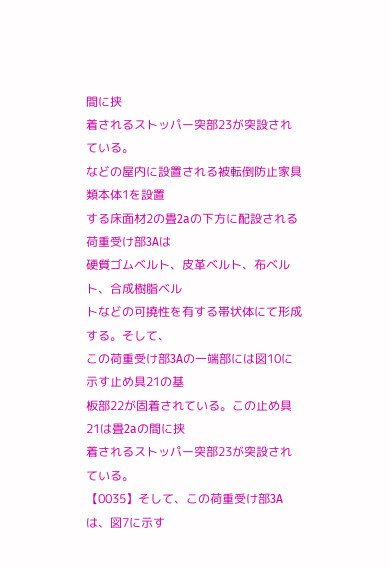間に挟
着されるストッパー突部23が突設されている。
などの屋内に設置される被転倒防止家具類本体1を設置
する床面材2の畳2aの下方に配設される荷重受け部3Aは
硬質ゴムベルト、皮革ベルト、布ベルト、合成樹脂ベル
トなどの可撓性を有する帯状体にて形成する。そして、
この荷重受け部3Aの一端部には図10に示す止め具21の基
板部22が固着されている。この止め具21は畳2aの間に挟
着されるストッパー突部23が突設されている。
【0035】そして、この荷重受け部3Aは、図7に示す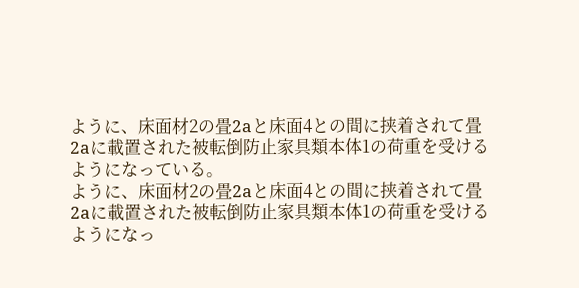ように、床面材2の畳2aと床面4との間に挟着されて畳
2aに載置された被転倒防止家具類本体1の荷重を受ける
ようになっている。
ように、床面材2の畳2aと床面4との間に挟着されて畳
2aに載置された被転倒防止家具類本体1の荷重を受ける
ようになっ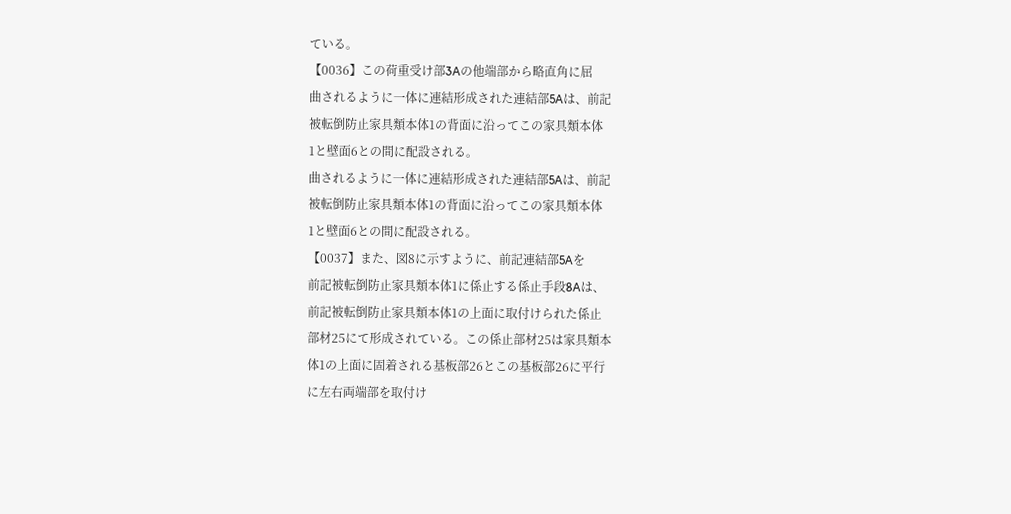ている。
【0036】この荷重受け部3Aの他端部から略直角に屈
曲されるように一体に連結形成された連結部5Aは、前記
被転倒防止家具類本体1の背面に沿ってこの家具類本体
1と壁面6との間に配設される。
曲されるように一体に連結形成された連結部5Aは、前記
被転倒防止家具類本体1の背面に沿ってこの家具類本体
1と壁面6との間に配設される。
【0037】また、図8に示すように、前記連結部5Aを
前記被転倒防止家具類本体1に係止する係止手段8Aは、
前記被転倒防止家具類本体1の上面に取付けられた係止
部材25にて形成されている。この係止部材25は家具類本
体1の上面に固着される基板部26とこの基板部26に平行
に左右両端部を取付け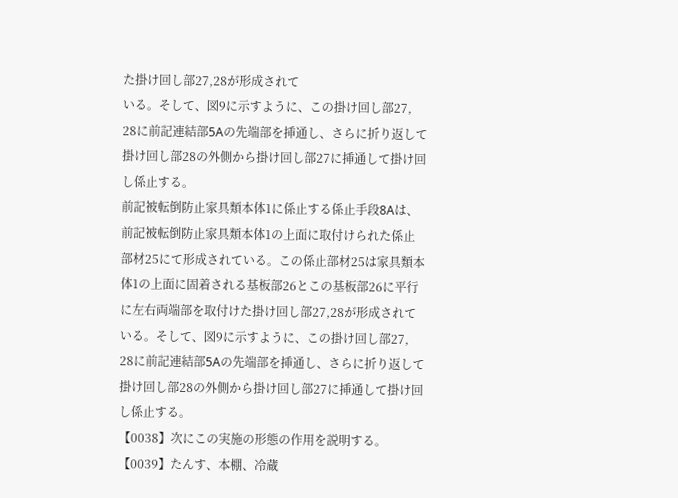た掛け回し部27,28が形成されて
いる。そして、図9に示すように、この掛け回し部27,
28に前記連結部5Aの先端部を挿通し、さらに折り返して
掛け回し部28の外側から掛け回し部27に挿通して掛け回
し係止する。
前記被転倒防止家具類本体1に係止する係止手段8Aは、
前記被転倒防止家具類本体1の上面に取付けられた係止
部材25にて形成されている。この係止部材25は家具類本
体1の上面に固着される基板部26とこの基板部26に平行
に左右両端部を取付けた掛け回し部27,28が形成されて
いる。そして、図9に示すように、この掛け回し部27,
28に前記連結部5Aの先端部を挿通し、さらに折り返して
掛け回し部28の外側から掛け回し部27に挿通して掛け回
し係止する。
【0038】次にこの実施の形態の作用を説明する。
【0039】たんす、本棚、冷蔵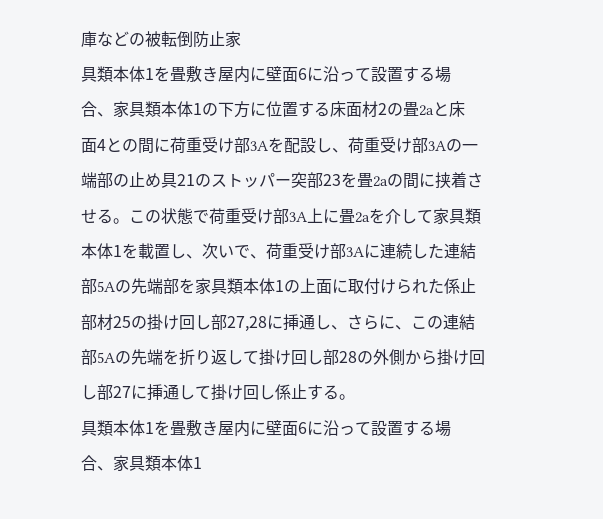庫などの被転倒防止家
具類本体1を畳敷き屋内に壁面6に沿って設置する場
合、家具類本体1の下方に位置する床面材2の畳2aと床
面4との間に荷重受け部3Aを配設し、荷重受け部3Aの一
端部の止め具21のストッパー突部23を畳2aの間に挟着さ
せる。この状態で荷重受け部3A上に畳2aを介して家具類
本体1を載置し、次いで、荷重受け部3Aに連続した連結
部5Aの先端部を家具類本体1の上面に取付けられた係止
部材25の掛け回し部27,28に挿通し、さらに、この連結
部5Aの先端を折り返して掛け回し部28の外側から掛け回
し部27に挿通して掛け回し係止する。
具類本体1を畳敷き屋内に壁面6に沿って設置する場
合、家具類本体1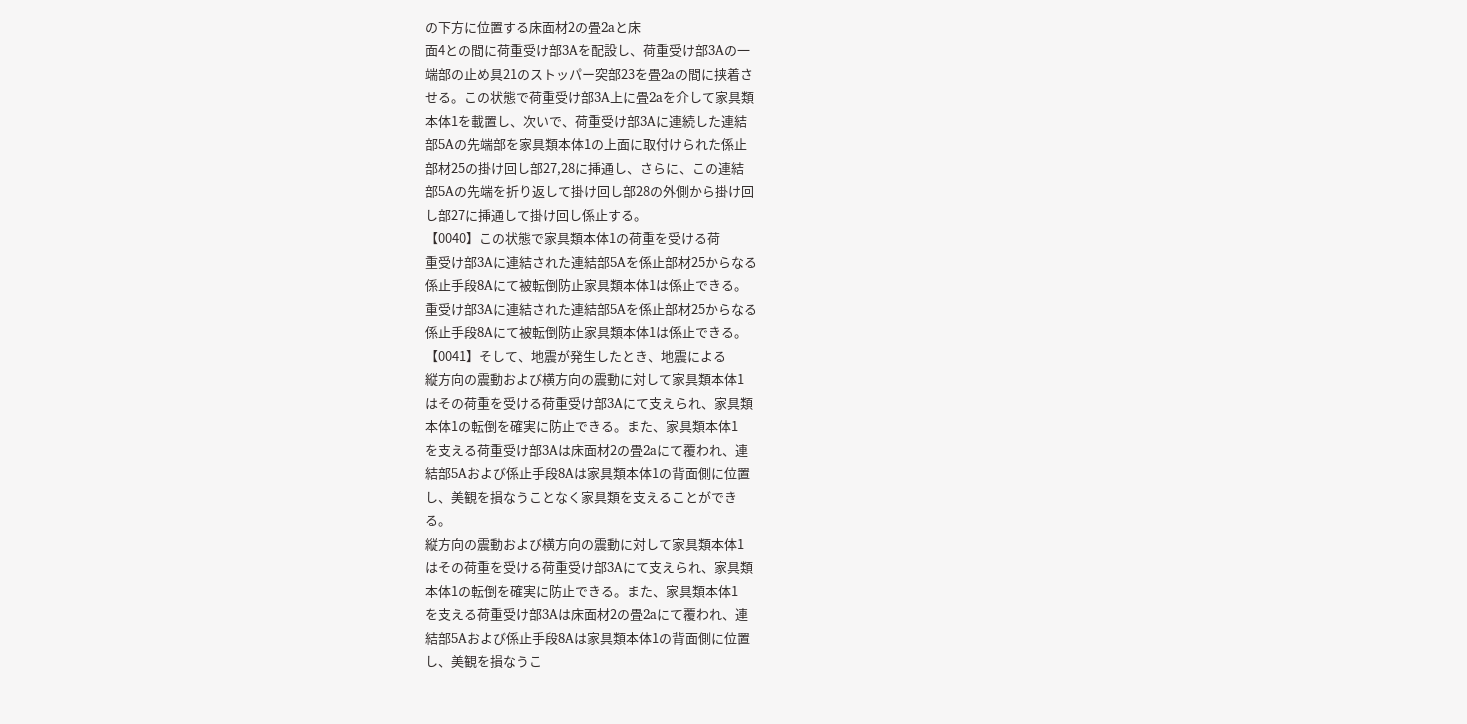の下方に位置する床面材2の畳2aと床
面4との間に荷重受け部3Aを配設し、荷重受け部3Aの一
端部の止め具21のストッパー突部23を畳2aの間に挟着さ
せる。この状態で荷重受け部3A上に畳2aを介して家具類
本体1を載置し、次いで、荷重受け部3Aに連続した連結
部5Aの先端部を家具類本体1の上面に取付けられた係止
部材25の掛け回し部27,28に挿通し、さらに、この連結
部5Aの先端を折り返して掛け回し部28の外側から掛け回
し部27に挿通して掛け回し係止する。
【0040】この状態で家具類本体1の荷重を受ける荷
重受け部3Aに連結された連結部5Aを係止部材25からなる
係止手段8Aにて被転倒防止家具類本体1は係止できる。
重受け部3Aに連結された連結部5Aを係止部材25からなる
係止手段8Aにて被転倒防止家具類本体1は係止できる。
【0041】そして、地震が発生したとき、地震による
縦方向の震動および横方向の震動に対して家具類本体1
はその荷重を受ける荷重受け部3Aにて支えられ、家具類
本体1の転倒を確実に防止できる。また、家具類本体1
を支える荷重受け部3Aは床面材2の畳2aにて覆われ、連
結部5Aおよび係止手段8Aは家具類本体1の背面側に位置
し、美観を損なうことなく家具類を支えることができ
る。
縦方向の震動および横方向の震動に対して家具類本体1
はその荷重を受ける荷重受け部3Aにて支えられ、家具類
本体1の転倒を確実に防止できる。また、家具類本体1
を支える荷重受け部3Aは床面材2の畳2aにて覆われ、連
結部5Aおよび係止手段8Aは家具類本体1の背面側に位置
し、美観を損なうこ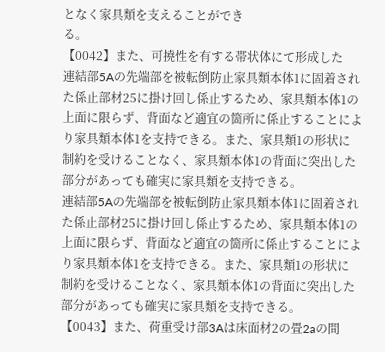となく家具類を支えることができ
る。
【0042】また、可撓性を有する帯状体にて形成した
連結部5Aの先端部を被転倒防止家具類本体1に固着され
た係止部材25に掛け回し係止するため、家具類本体1の
上面に限らず、背面など適宜の箇所に係止することによ
り家具類本体1を支持できる。また、家具類1の形状に
制約を受けることなく、家具類本体1の背面に突出した
部分があっても確実に家具類を支持できる。
連結部5Aの先端部を被転倒防止家具類本体1に固着され
た係止部材25に掛け回し係止するため、家具類本体1の
上面に限らず、背面など適宜の箇所に係止することによ
り家具類本体1を支持できる。また、家具類1の形状に
制約を受けることなく、家具類本体1の背面に突出した
部分があっても確実に家具類を支持できる。
【0043】また、荷重受け部3Aは床面材2の畳2aの間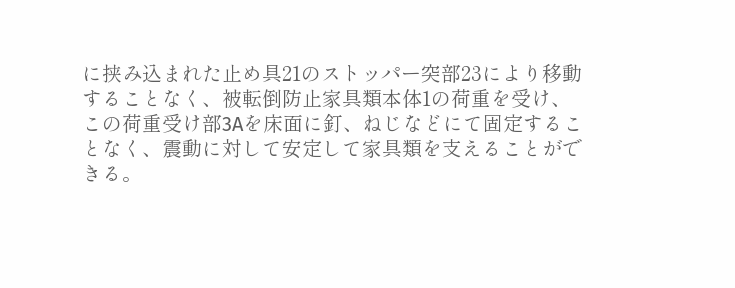に挟み込まれた止め具21のストッパー突部23により移動
することなく、被転倒防止家具類本体1の荷重を受け、
この荷重受け部3Aを床面に釘、ねじなどにて固定するこ
となく、震動に対して安定して家具類を支えることがで
きる。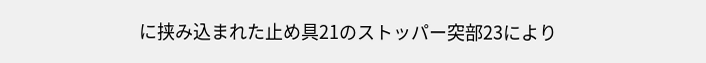に挟み込まれた止め具21のストッパー突部23により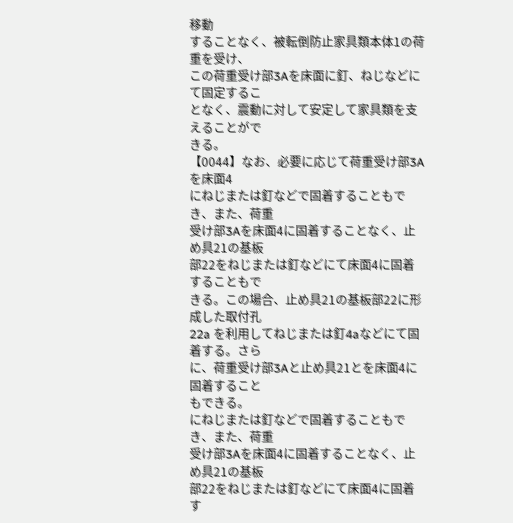移動
することなく、被転倒防止家具類本体1の荷重を受け、
この荷重受け部3Aを床面に釘、ねじなどにて固定するこ
となく、震動に対して安定して家具類を支えることがで
きる。
【0044】なお、必要に応じて荷重受け部3Aを床面4
にねじまたは釘などで固着することもでき、また、荷重
受け部3Aを床面4に固着することなく、止め具21の基板
部22をねじまたは釘などにて床面4に固着することもで
きる。この場合、止め具21の基板部22に形成した取付孔
22a を利用してねじまたは釘4aなどにて固着する。さら
に、荷重受け部3Aと止め具21とを床面4に固着すること
もできる。
にねじまたは釘などで固着することもでき、また、荷重
受け部3Aを床面4に固着することなく、止め具21の基板
部22をねじまたは釘などにて床面4に固着す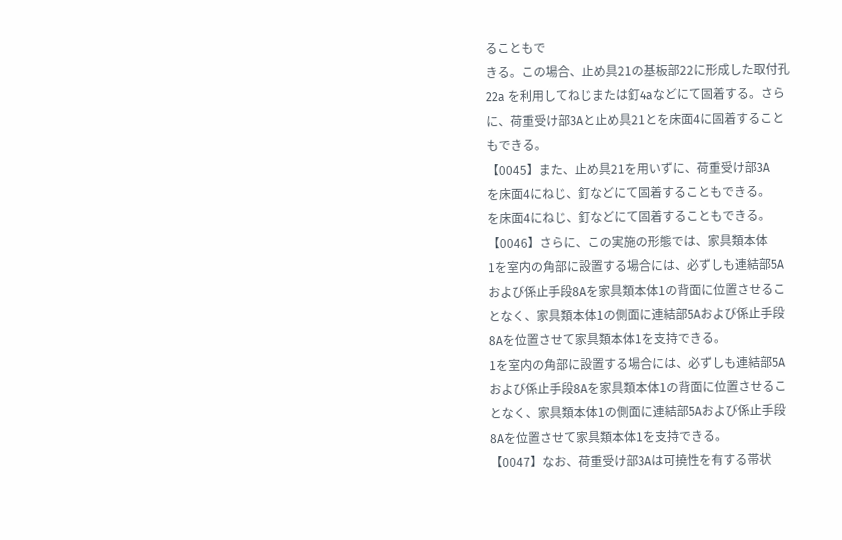ることもで
きる。この場合、止め具21の基板部22に形成した取付孔
22a を利用してねじまたは釘4aなどにて固着する。さら
に、荷重受け部3Aと止め具21とを床面4に固着すること
もできる。
【0045】また、止め具21を用いずに、荷重受け部3A
を床面4にねじ、釘などにて固着することもできる。
を床面4にねじ、釘などにて固着することもできる。
【0046】さらに、この実施の形態では、家具類本体
1を室内の角部に設置する場合には、必ずしも連結部5A
および係止手段8Aを家具類本体1の背面に位置させるこ
となく、家具類本体1の側面に連結部5Aおよび係止手段
8Aを位置させて家具類本体1を支持できる。
1を室内の角部に設置する場合には、必ずしも連結部5A
および係止手段8Aを家具類本体1の背面に位置させるこ
となく、家具類本体1の側面に連結部5Aおよび係止手段
8Aを位置させて家具類本体1を支持できる。
【0047】なお、荷重受け部3Aは可撓性を有する帯状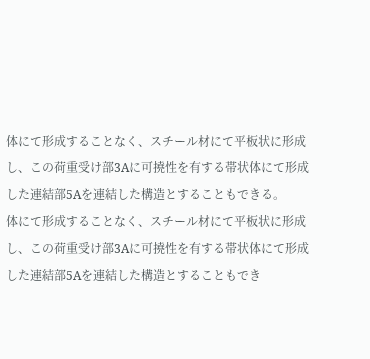体にて形成することなく、スチール材にて平板状に形成
し、この荷重受け部3Aに可撓性を有する帯状体にて形成
した連結部5Aを連結した構造とすることもできる。
体にて形成することなく、スチール材にて平板状に形成
し、この荷重受け部3Aに可撓性を有する帯状体にて形成
した連結部5Aを連結した構造とすることもでき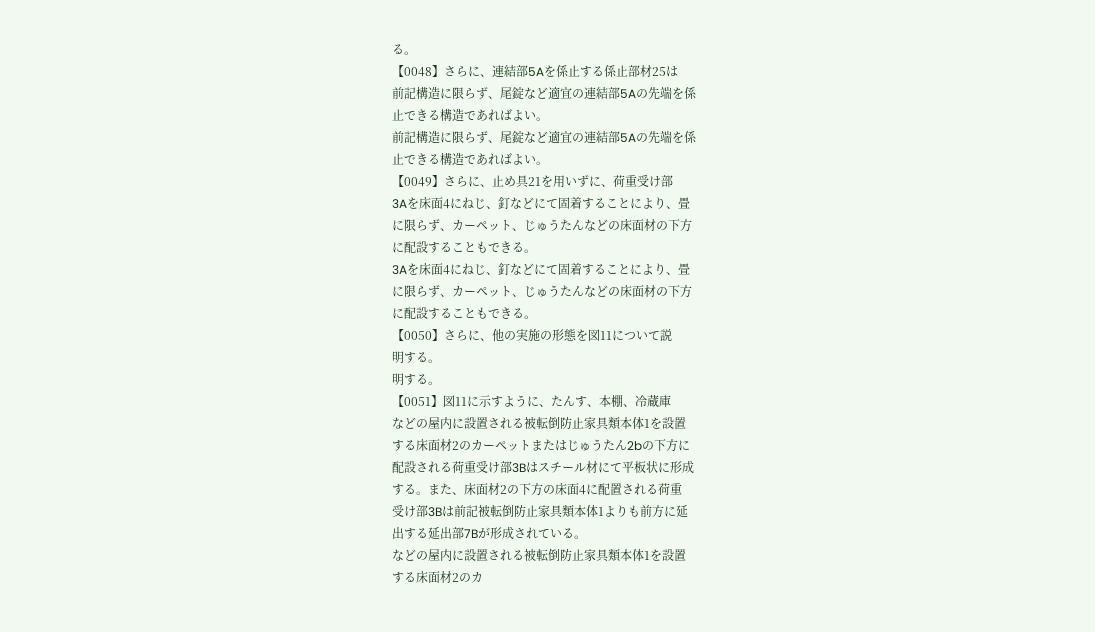る。
【0048】さらに、連結部5Aを係止する係止部材25は
前記構造に限らず、尾錠など適宜の連結部5Aの先端を係
止できる構造であればよい。
前記構造に限らず、尾錠など適宜の連結部5Aの先端を係
止できる構造であればよい。
【0049】さらに、止め具21を用いずに、荷重受け部
3Aを床面4にねじ、釘などにて固着することにより、畳
に限らず、カーペット、じゅうたんなどの床面材の下方
に配設することもできる。
3Aを床面4にねじ、釘などにて固着することにより、畳
に限らず、カーペット、じゅうたんなどの床面材の下方
に配設することもできる。
【0050】さらに、他の実施の形態を図11について説
明する。
明する。
【0051】図11に示すように、たんす、本棚、冷蔵庫
などの屋内に設置される被転倒防止家具類本体1を設置
する床面材2のカーペットまたはじゅうたん2bの下方に
配設される荷重受け部3Bはスチール材にて平板状に形成
する。また、床面材2の下方の床面4に配置される荷重
受け部3Bは前記被転倒防止家具類本体1よりも前方に延
出する延出部7Bが形成されている。
などの屋内に設置される被転倒防止家具類本体1を設置
する床面材2のカ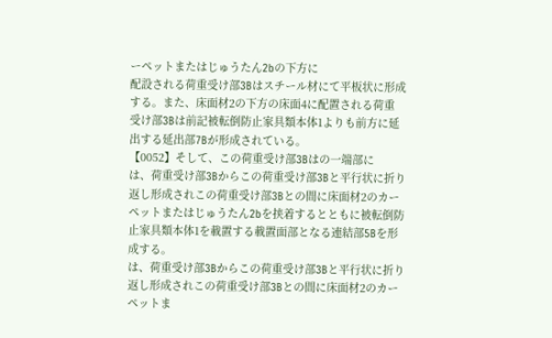ーペットまたはじゅうたん2bの下方に
配設される荷重受け部3Bはスチール材にて平板状に形成
する。また、床面材2の下方の床面4に配置される荷重
受け部3Bは前記被転倒防止家具類本体1よりも前方に延
出する延出部7Bが形成されている。
【0052】そして、この荷重受け部3Bはの一端部に
は、荷重受け部3Bからこの荷重受け部3Bと平行状に折り
返し形成されこの荷重受け部3Bとの間に床面材2のカー
ペットまたはじゅうたん2bを挟着するとともに被転倒防
止家具類本体1を載置する載置面部となる連結部5Bを形
成する。
は、荷重受け部3Bからこの荷重受け部3Bと平行状に折り
返し形成されこの荷重受け部3Bとの間に床面材2のカー
ペットま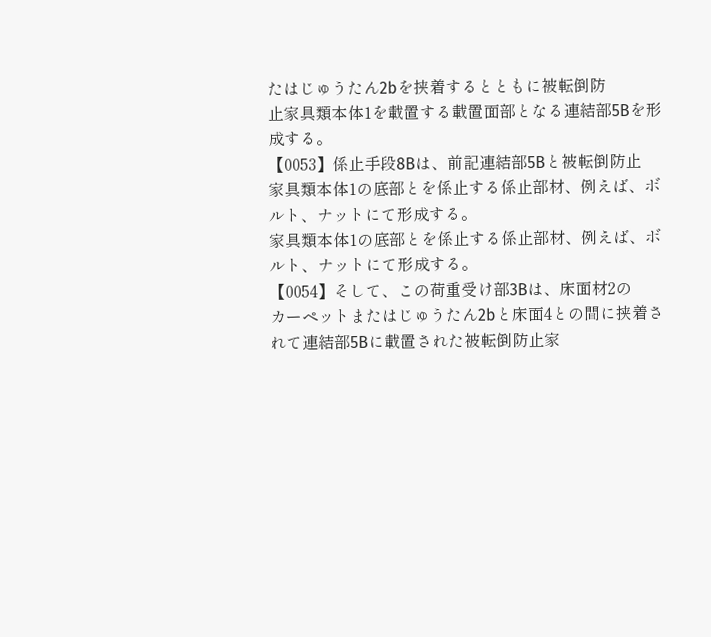たはじゅうたん2bを挟着するとともに被転倒防
止家具類本体1を載置する載置面部となる連結部5Bを形
成する。
【0053】係止手段8Bは、前記連結部5Bと被転倒防止
家具類本体1の底部とを係止する係止部材、例えば、ボ
ルト、ナットにて形成する。
家具類本体1の底部とを係止する係止部材、例えば、ボ
ルト、ナットにて形成する。
【0054】そして、この荷重受け部3Bは、床面材2の
カーペットまたはじゅうたん2bと床面4との間に挟着さ
れて連結部5Bに載置された被転倒防止家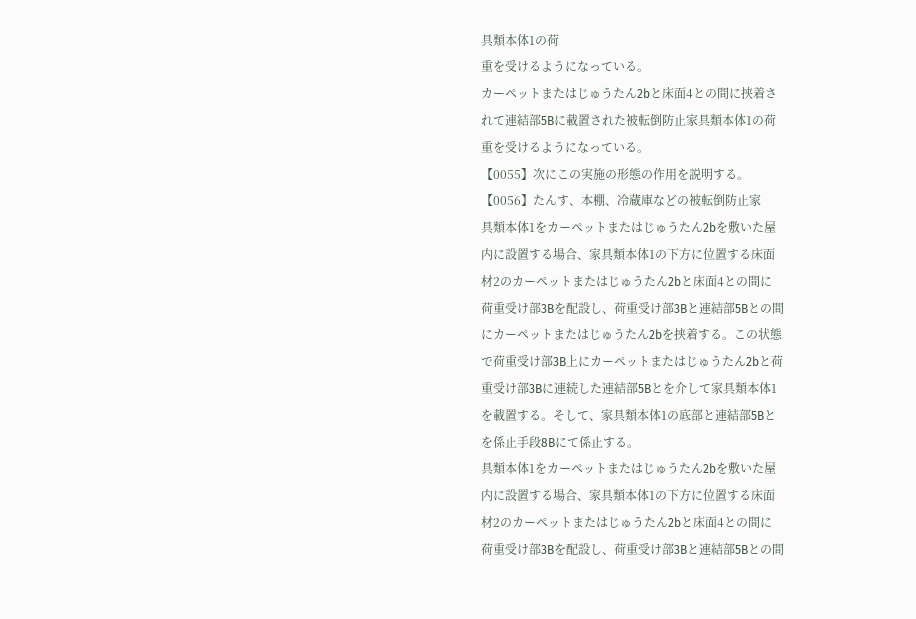具類本体1の荷
重を受けるようになっている。
カーペットまたはじゅうたん2bと床面4との間に挟着さ
れて連結部5Bに載置された被転倒防止家具類本体1の荷
重を受けるようになっている。
【0055】次にこの実施の形態の作用を説明する。
【0056】たんす、本棚、冷蔵庫などの被転倒防止家
具類本体1をカーペットまたはじゅうたん2bを敷いた屋
内に設置する場合、家具類本体1の下方に位置する床面
材2のカーペットまたはじゅうたん2bと床面4との間に
荷重受け部3Bを配設し、荷重受け部3Bと連結部5Bとの間
にカーペットまたはじゅうたん2bを挟着する。この状態
で荷重受け部3B上にカーペットまたはじゅうたん2bと荷
重受け部3Bに連続した連結部5Bとを介して家具類本体1
を載置する。そして、家具類本体1の底部と連結部5Bと
を係止手段8Bにて係止する。
具類本体1をカーペットまたはじゅうたん2bを敷いた屋
内に設置する場合、家具類本体1の下方に位置する床面
材2のカーペットまたはじゅうたん2bと床面4との間に
荷重受け部3Bを配設し、荷重受け部3Bと連結部5Bとの間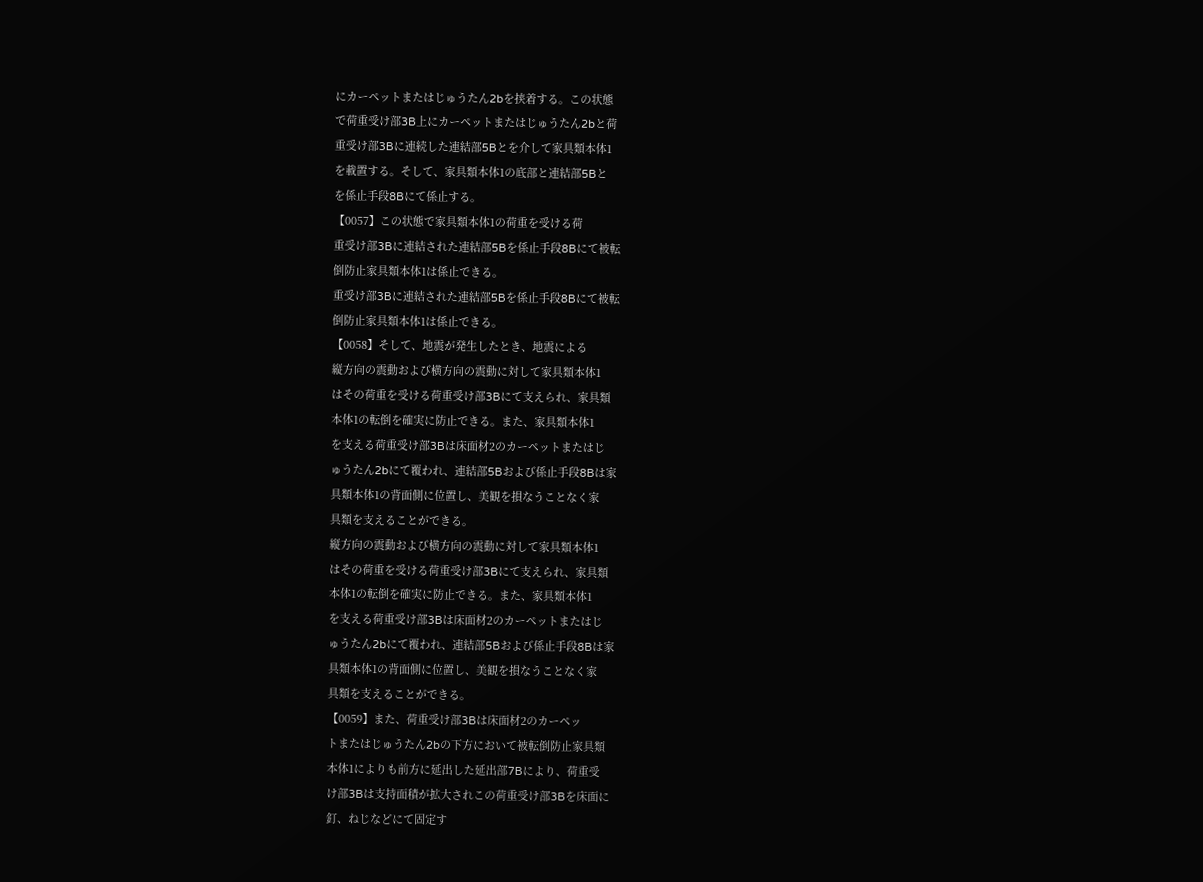にカーペットまたはじゅうたん2bを挟着する。この状態
で荷重受け部3B上にカーペットまたはじゅうたん2bと荷
重受け部3Bに連続した連結部5Bとを介して家具類本体1
を載置する。そして、家具類本体1の底部と連結部5Bと
を係止手段8Bにて係止する。
【0057】この状態で家具類本体1の荷重を受ける荷
重受け部3Bに連結された連結部5Bを係止手段8Bにて被転
倒防止家具類本体1は係止できる。
重受け部3Bに連結された連結部5Bを係止手段8Bにて被転
倒防止家具類本体1は係止できる。
【0058】そして、地震が発生したとき、地震による
縦方向の震動および横方向の震動に対して家具類本体1
はその荷重を受ける荷重受け部3Bにて支えられ、家具類
本体1の転倒を確実に防止できる。また、家具類本体1
を支える荷重受け部3Bは床面材2のカーペットまたはじ
ゅうたん2bにて覆われ、連結部5Bおよび係止手段8Bは家
具類本体1の背面側に位置し、美観を損なうことなく家
具類を支えることができる。
縦方向の震動および横方向の震動に対して家具類本体1
はその荷重を受ける荷重受け部3Bにて支えられ、家具類
本体1の転倒を確実に防止できる。また、家具類本体1
を支える荷重受け部3Bは床面材2のカーペットまたはじ
ゅうたん2bにて覆われ、連結部5Bおよび係止手段8Bは家
具類本体1の背面側に位置し、美観を損なうことなく家
具類を支えることができる。
【0059】また、荷重受け部3Bは床面材2のカーペッ
トまたはじゅうたん2bの下方において被転倒防止家具類
本体1によりも前方に延出した延出部7Bにより、荷重受
け部3Bは支持面積が拡大されこの荷重受け部3Bを床面に
釘、ねじなどにて固定す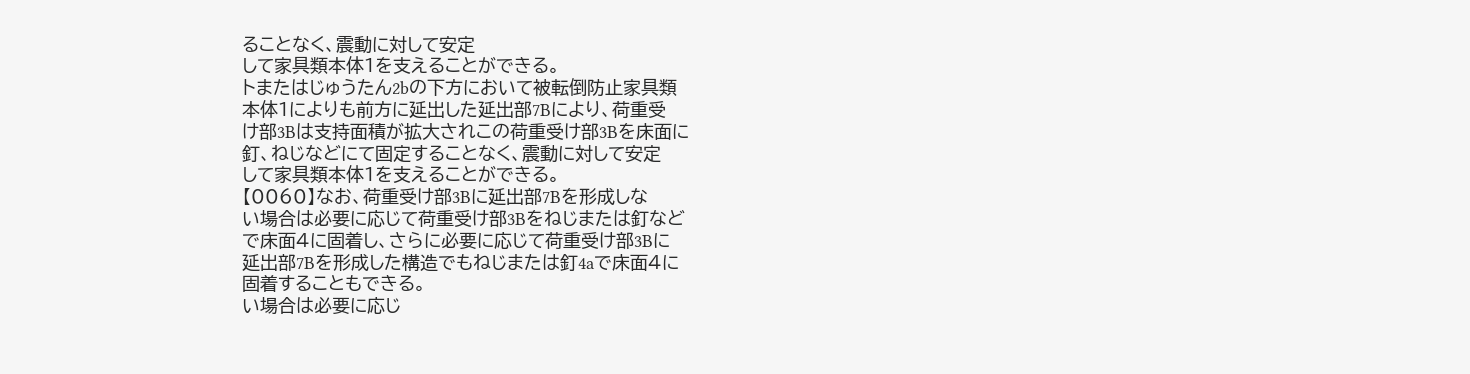ることなく、震動に対して安定
して家具類本体1を支えることができる。
トまたはじゅうたん2bの下方において被転倒防止家具類
本体1によりも前方に延出した延出部7Bにより、荷重受
け部3Bは支持面積が拡大されこの荷重受け部3Bを床面に
釘、ねじなどにて固定することなく、震動に対して安定
して家具類本体1を支えることができる。
【0060】なお、荷重受け部3Bに延出部7Bを形成しな
い場合は必要に応じて荷重受け部3Bをねじまたは釘など
で床面4に固着し、さらに必要に応じて荷重受け部3Bに
延出部7Bを形成した構造でもねじまたは釘4aで床面4に
固着することもできる。
い場合は必要に応じ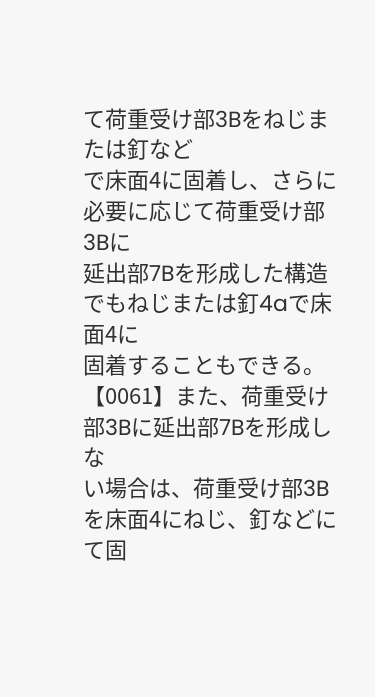て荷重受け部3Bをねじまたは釘など
で床面4に固着し、さらに必要に応じて荷重受け部3Bに
延出部7Bを形成した構造でもねじまたは釘4aで床面4に
固着することもできる。
【0061】また、荷重受け部3Bに延出部7Bを形成しな
い場合は、荷重受け部3Bを床面4にねじ、釘などにて固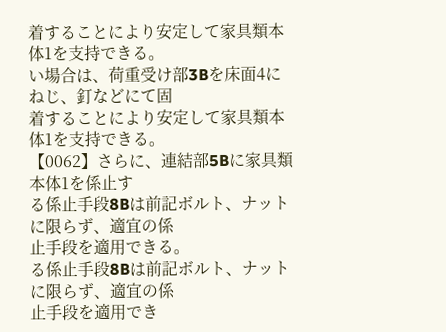着することにより安定して家具類本体1を支持できる。
い場合は、荷重受け部3Bを床面4にねじ、釘などにて固
着することにより安定して家具類本体1を支持できる。
【0062】さらに、連結部5Bに家具類本体1を係止す
る係止手段8Bは前記ボルト、ナットに限らず、適宜の係
止手段を適用できる。
る係止手段8Bは前記ボルト、ナットに限らず、適宜の係
止手段を適用でき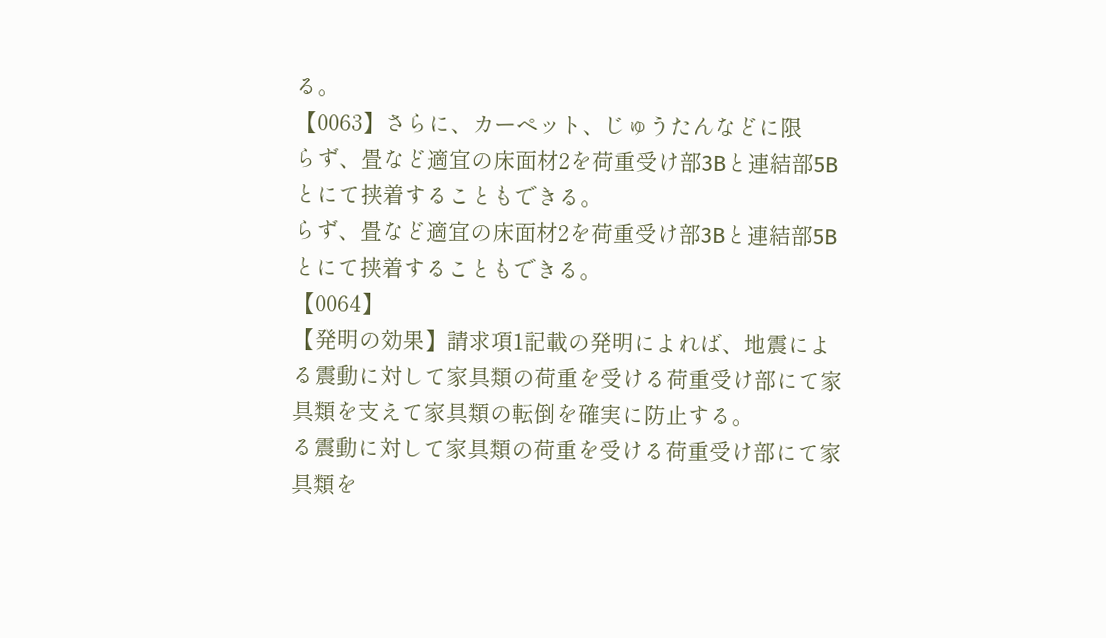る。
【0063】さらに、カーペット、じゅうたんなどに限
らず、畳など適宜の床面材2を荷重受け部3Bと連結部5B
とにて挟着することもできる。
らず、畳など適宜の床面材2を荷重受け部3Bと連結部5B
とにて挟着することもできる。
【0064】
【発明の効果】請求項1記載の発明によれば、地震によ
る震動に対して家具類の荷重を受ける荷重受け部にて家
具類を支えて家具類の転倒を確実に防止する。
る震動に対して家具類の荷重を受ける荷重受け部にて家
具類を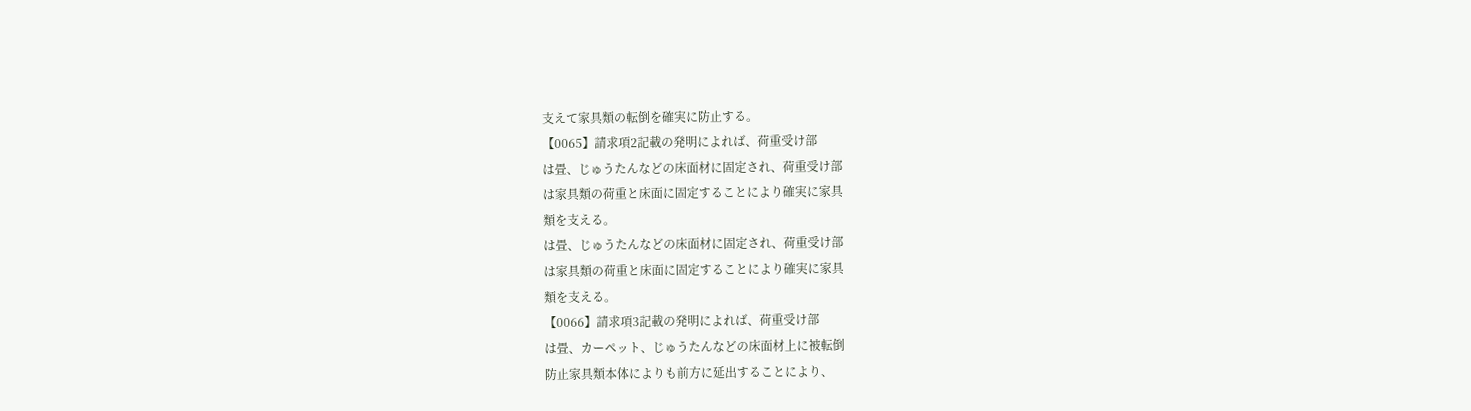支えて家具類の転倒を確実に防止する。
【0065】請求項2記載の発明によれば、荷重受け部
は畳、じゅうたんなどの床面材に固定され、荷重受け部
は家具類の荷重と床面に固定することにより確実に家具
類を支える。
は畳、じゅうたんなどの床面材に固定され、荷重受け部
は家具類の荷重と床面に固定することにより確実に家具
類を支える。
【0066】請求項3記載の発明によれば、荷重受け部
は畳、カーペット、じゅうたんなどの床面材上に被転倒
防止家具類本体によりも前方に延出することにより、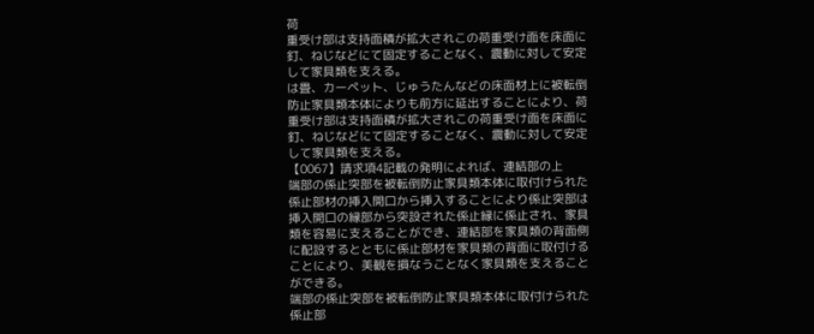荷
重受け部は支持面積が拡大されこの荷重受け面を床面に
釘、ねじなどにて固定することなく、震動に対して安定
して家具類を支える。
は畳、カーペット、じゅうたんなどの床面材上に被転倒
防止家具類本体によりも前方に延出することにより、荷
重受け部は支持面積が拡大されこの荷重受け面を床面に
釘、ねじなどにて固定することなく、震動に対して安定
して家具類を支える。
【0067】請求項4記載の発明によれば、連結部の上
端部の係止突部を被転倒防止家具類本体に取付けられた
係止部材の挿入開口から挿入することにより係止突部は
挿入開口の縁部から突設された係止縁に係止され、家具
類を容易に支えることができ、連結部を家具類の背面側
に配設するとともに係止部材を家具類の背面に取付ける
ことにより、美観を損なうことなく家具類を支えること
ができる。
端部の係止突部を被転倒防止家具類本体に取付けられた
係止部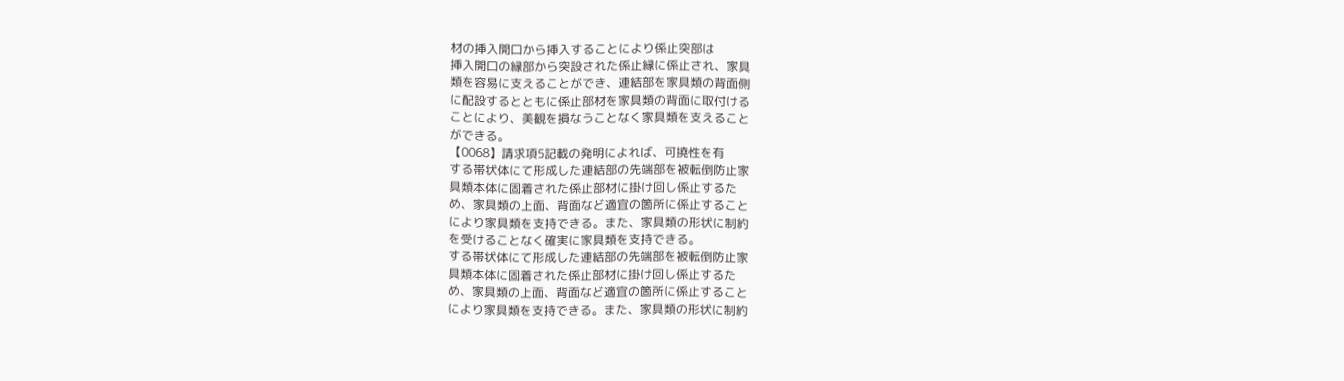材の挿入開口から挿入することにより係止突部は
挿入開口の縁部から突設された係止縁に係止され、家具
類を容易に支えることができ、連結部を家具類の背面側
に配設するとともに係止部材を家具類の背面に取付ける
ことにより、美観を損なうことなく家具類を支えること
ができる。
【0068】請求項5記載の発明によれば、可撓性を有
する帯状体にて形成した連結部の先端部を被転倒防止家
具類本体に固着された係止部材に掛け回し係止するた
め、家具類の上面、背面など適宜の箇所に係止すること
により家具類を支持できる。また、家具類の形状に制約
を受けることなく確実に家具類を支持できる。
する帯状体にて形成した連結部の先端部を被転倒防止家
具類本体に固着された係止部材に掛け回し係止するた
め、家具類の上面、背面など適宜の箇所に係止すること
により家具類を支持できる。また、家具類の形状に制約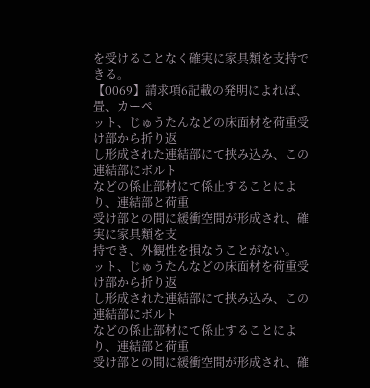を受けることなく確実に家具類を支持できる。
【0069】請求項6記載の発明によれば、畳、カーペ
ット、じゅうたんなどの床面材を荷重受け部から折り返
し形成された連結部にて挟み込み、この連結部にボルト
などの係止部材にて係止することにより、連結部と荷重
受け部との間に緩衝空間が形成され、確実に家具類を支
持でき、外観性を損なうことがない。
ット、じゅうたんなどの床面材を荷重受け部から折り返
し形成された連結部にて挟み込み、この連結部にボルト
などの係止部材にて係止することにより、連結部と荷重
受け部との間に緩衝空間が形成され、確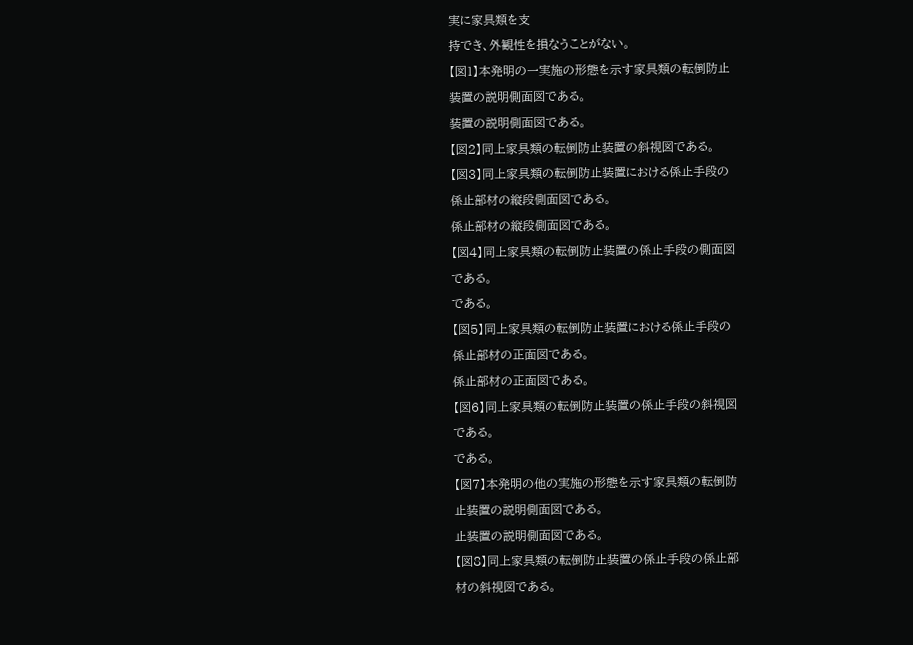実に家具類を支
持でき、外観性を損なうことがない。
【図1】本発明の一実施の形態を示す家具類の転倒防止
装置の説明側面図である。
装置の説明側面図である。
【図2】同上家具類の転倒防止装置の斜視図である。
【図3】同上家具類の転倒防止装置における係止手段の
係止部材の縦段側面図である。
係止部材の縦段側面図である。
【図4】同上家具類の転倒防止装置の係止手段の側面図
である。
である。
【図5】同上家具類の転倒防止装置における係止手段の
係止部材の正面図である。
係止部材の正面図である。
【図6】同上家具類の転倒防止装置の係止手段の斜視図
である。
である。
【図7】本発明の他の実施の形態を示す家具類の転倒防
止装置の説明側面図である。
止装置の説明側面図である。
【図8】同上家具類の転倒防止装置の係止手段の係止部
材の斜視図である。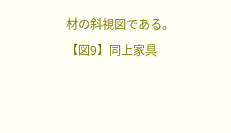材の斜視図である。
【図9】同上家具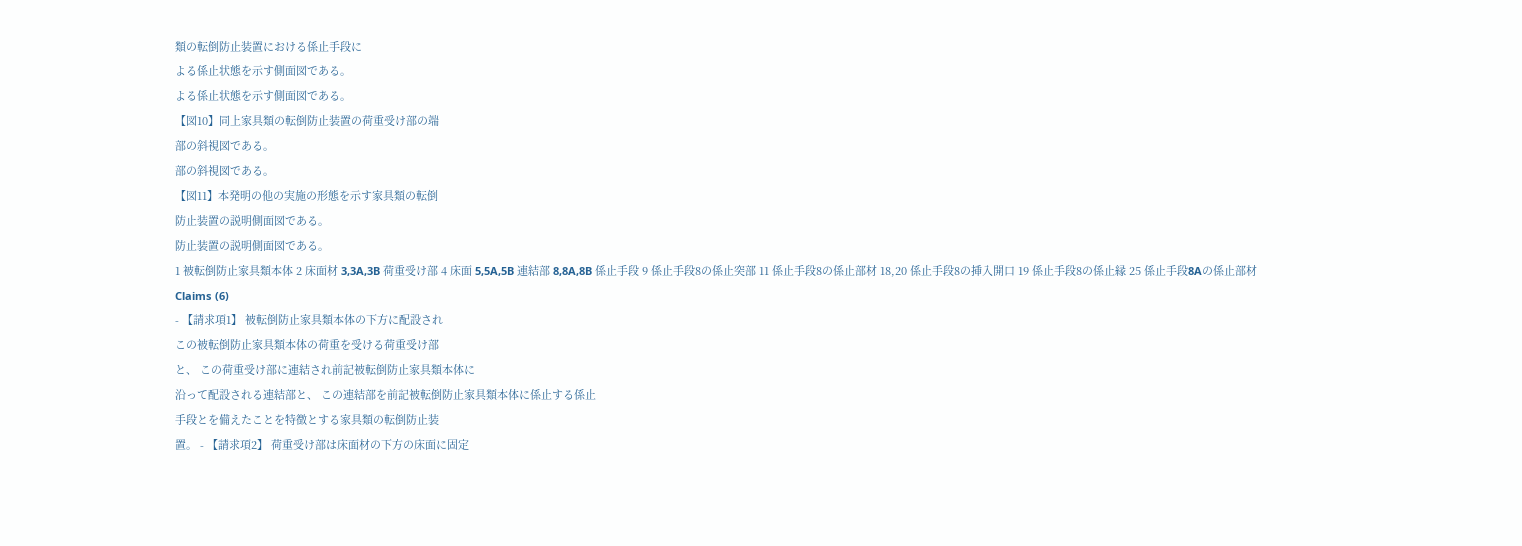類の転倒防止装置における係止手段に
よる係止状態を示す側面図である。
よる係止状態を示す側面図である。
【図10】同上家具類の転倒防止装置の荷重受け部の端
部の斜視図である。
部の斜視図である。
【図11】本発明の他の実施の形態を示す家具類の転倒
防止装置の説明側面図である。
防止装置の説明側面図である。
1 被転倒防止家具類本体 2 床面材 3,3A,3B 荷重受け部 4 床面 5,5A,5B 連結部 8,8A,8B 係止手段 9 係止手段8の係止突部 11 係止手段8の係止部材 18,20 係止手段8の挿入開口 19 係止手段8の係止縁 25 係止手段8Aの係止部材
Claims (6)
- 【請求項1】 被転倒防止家具類本体の下方に配設され
この被転倒防止家具類本体の荷重を受ける荷重受け部
と、 この荷重受け部に連結され前記被転倒防止家具類本体に
沿って配設される連結部と、 この連結部を前記被転倒防止家具類本体に係止する係止
手段とを備えたことを特徴とする家具類の転倒防止装
置。 - 【請求項2】 荷重受け部は床面材の下方の床面に固定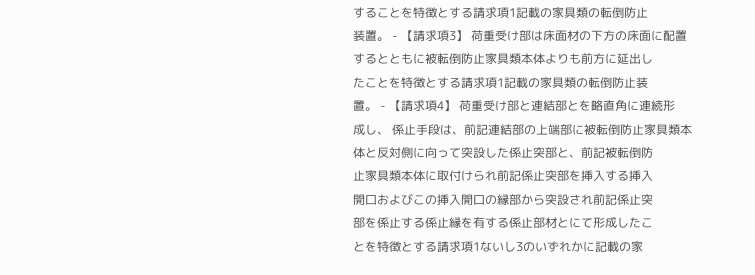することを特徴とする請求項1記載の家具類の転倒防止
装置。 - 【請求項3】 荷重受け部は床面材の下方の床面に配置
するとともに被転倒防止家具類本体よりも前方に延出し
たことを特徴とする請求項1記載の家具類の転倒防止装
置。 - 【請求項4】 荷重受け部と連結部とを略直角に連続形
成し、 係止手段は、前記連結部の上端部に被転倒防止家具類本
体と反対側に向って突設した係止突部と、前記被転倒防
止家具類本体に取付けられ前記係止突部を挿入する挿入
開口およびこの挿入開口の縁部から突設され前記係止突
部を係止する係止縁を有する係止部材とにて形成したこ
とを特徴とする請求項1ないし3のいずれかに記載の家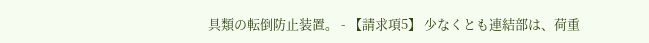具類の転倒防止装置。 - 【請求項5】 少なくとも連結部は、荷重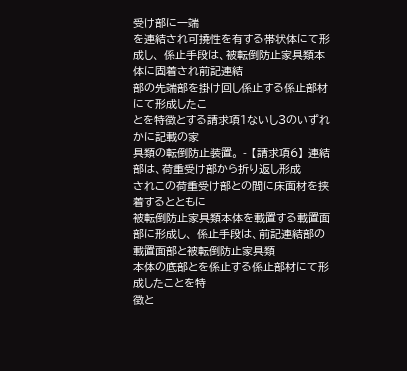受け部に一端
を連結され可撓性を有する帯状体にて形成し、 係止手段は、被転倒防止家具類本体に固着され前記連結
部の先端部を掛け回し係止する係止部材にて形成したこ
とを特徴とする請求項1ないし3のいずれかに記載の家
具類の転倒防止装置。 - 【請求項6】 連結部は、荷重受け部から折り返し形成
されこの荷重受け部との間に床面材を挟着するとともに
被転倒防止家具類本体を載置する載置面部に形成し、 係止手段は、前記連結部の載置面部と被転倒防止家具類
本体の底部とを係止する係止部材にて形成したことを特
徴と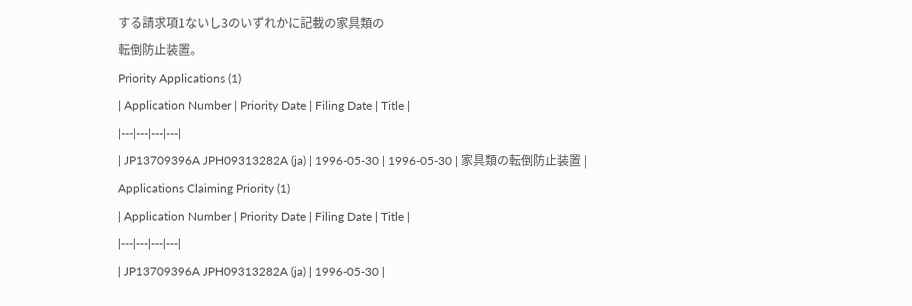する請求項1ないし3のいずれかに記載の家具類の
転倒防止装置。
Priority Applications (1)
| Application Number | Priority Date | Filing Date | Title |
|---|---|---|---|
| JP13709396A JPH09313282A (ja) | 1996-05-30 | 1996-05-30 | 家具類の転倒防止装置 |
Applications Claiming Priority (1)
| Application Number | Priority Date | Filing Date | Title |
|---|---|---|---|
| JP13709396A JPH09313282A (ja) | 1996-05-30 |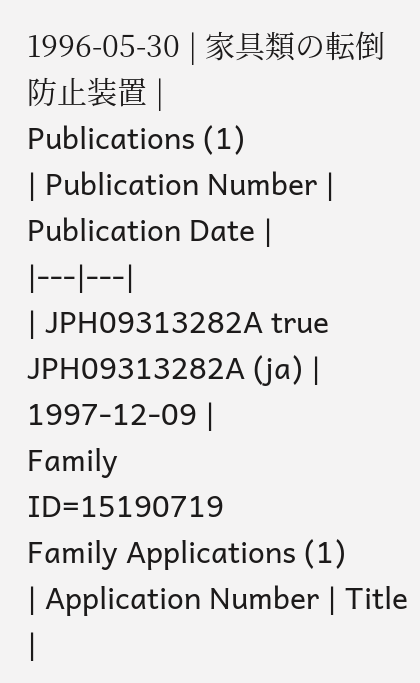1996-05-30 | 家具類の転倒防止装置 |
Publications (1)
| Publication Number | Publication Date |
|---|---|
| JPH09313282A true JPH09313282A (ja) | 1997-12-09 |
Family
ID=15190719
Family Applications (1)
| Application Number | Title |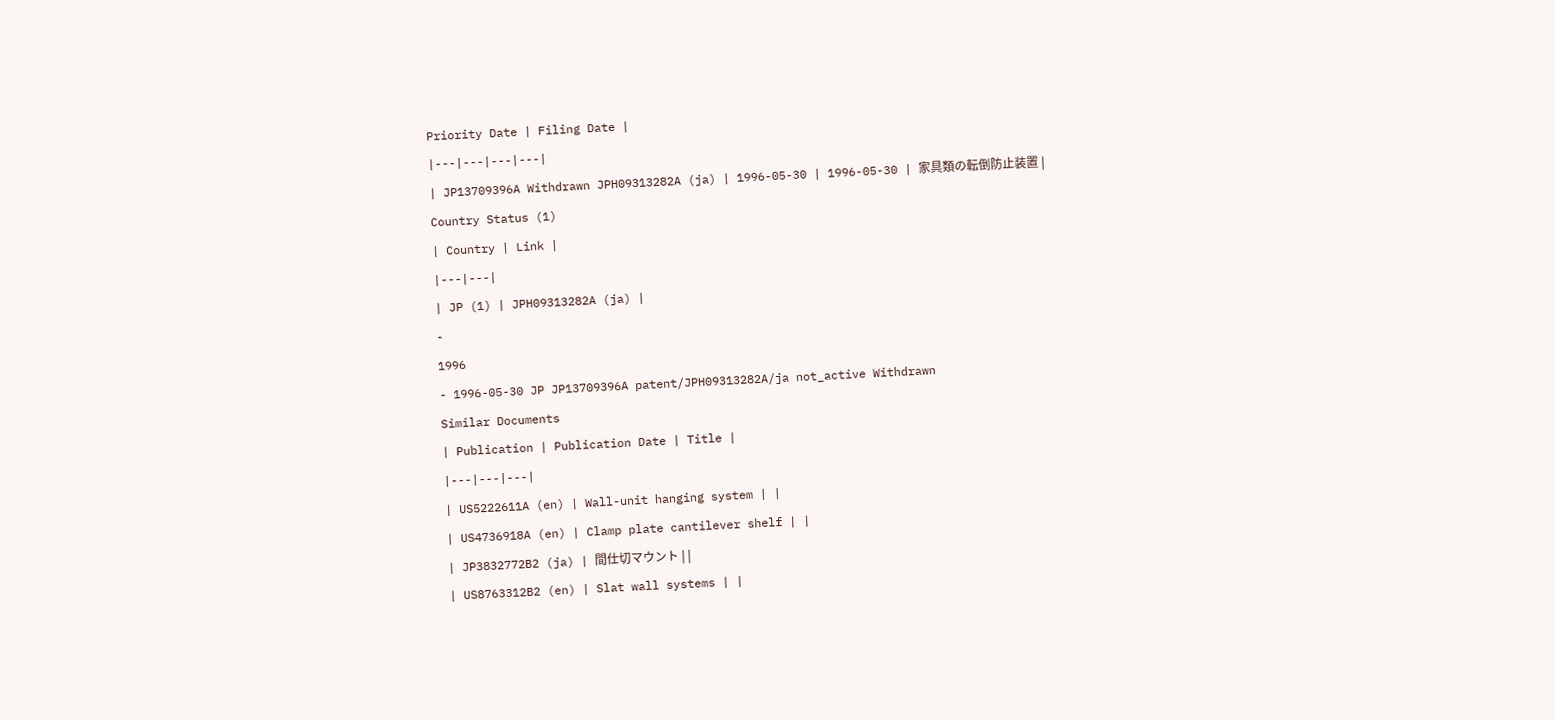Priority Date | Filing Date |
|---|---|---|---|
| JP13709396A Withdrawn JPH09313282A (ja) | 1996-05-30 | 1996-05-30 | 家具類の転倒防止装置 |
Country Status (1)
| Country | Link |
|---|---|
| JP (1) | JPH09313282A (ja) |
-
1996
- 1996-05-30 JP JP13709396A patent/JPH09313282A/ja not_active Withdrawn
Similar Documents
| Publication | Publication Date | Title |
|---|---|---|
| US5222611A (en) | Wall-unit hanging system | |
| US4736918A (en) | Clamp plate cantilever shelf | |
| JP3832772B2 (ja) | 間仕切マウント | |
| US8763312B2 (en) | Slat wall systems | |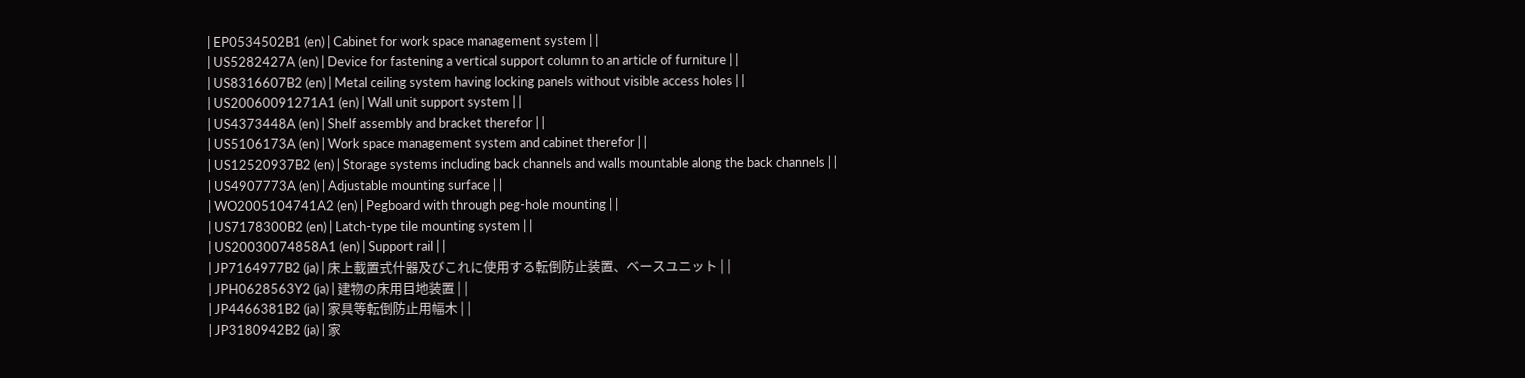| EP0534502B1 (en) | Cabinet for work space management system | |
| US5282427A (en) | Device for fastening a vertical support column to an article of furniture | |
| US8316607B2 (en) | Metal ceiling system having locking panels without visible access holes | |
| US20060091271A1 (en) | Wall unit support system | |
| US4373448A (en) | Shelf assembly and bracket therefor | |
| US5106173A (en) | Work space management system and cabinet therefor | |
| US12520937B2 (en) | Storage systems including back channels and walls mountable along the back channels | |
| US4907773A (en) | Adjustable mounting surface | |
| WO2005104741A2 (en) | Pegboard with through peg-hole mounting | |
| US7178300B2 (en) | Latch-type tile mounting system | |
| US20030074858A1 (en) | Support rail | |
| JP7164977B2 (ja) | 床上載置式什器及びこれに使用する転倒防止装置、ベースユニット | |
| JPH0628563Y2 (ja) | 建物の床用目地装置 | |
| JP4466381B2 (ja) | 家具等転倒防止用幅木 | |
| JP3180942B2 (ja) | 家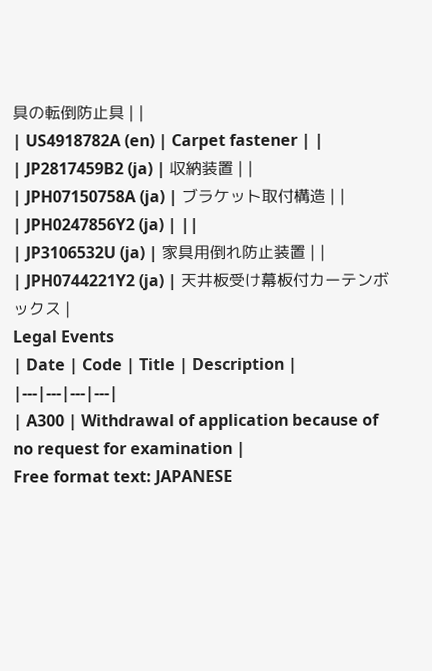具の転倒防止具 | |
| US4918782A (en) | Carpet fastener | |
| JP2817459B2 (ja) | 収納装置 | |
| JPH07150758A (ja) | ブラケット取付構造 | |
| JPH0247856Y2 (ja) | ||
| JP3106532U (ja) | 家具用倒れ防止装置 | |
| JPH0744221Y2 (ja) | 天井板受け幕板付カーテンボックス |
Legal Events
| Date | Code | Title | Description |
|---|---|---|---|
| A300 | Withdrawal of application because of no request for examination |
Free format text: JAPANESE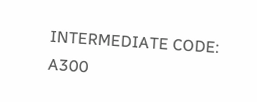INTERMEDIATE CODE: A300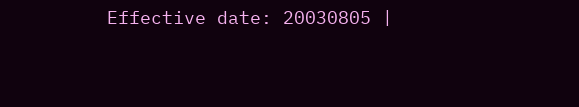Effective date: 20030805 |